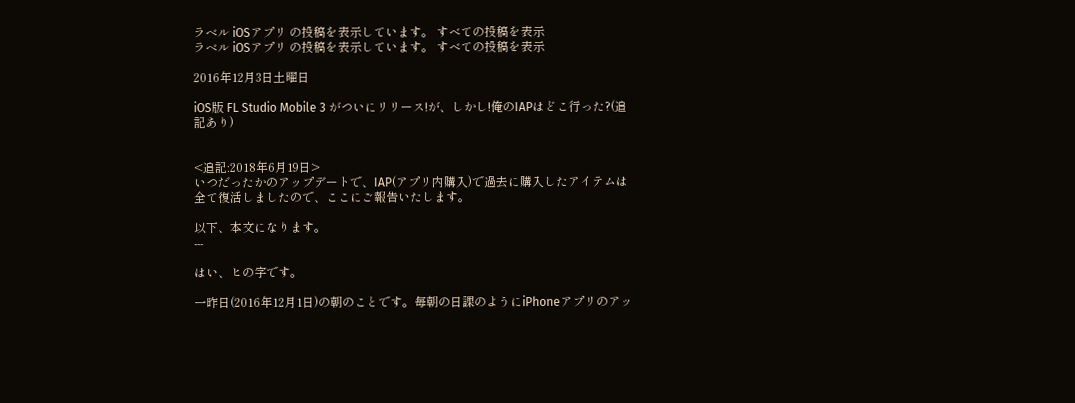ラベル iOSアプリ の投稿を表示しています。 すべての投稿を表示
ラベル iOSアプリ の投稿を表示しています。 すべての投稿を表示

2016年12月3日土曜日

iOS版 FL Studio Mobile 3 がついにリリース!が、しかし!俺のIAPはどこ行った?(追記あり)


<追記:2018年6月19日>
いつだったかのアップデートで、IAP(アプリ内購入)で過去に購入したアイテムは全て復活しましたので、ここにご報告いたします。

以下、本文になります。
---

はい、ヒの字です。

一昨日(2016年12月1日)の朝のことです。毎朝の日課のようにiPhoneアプリのアッ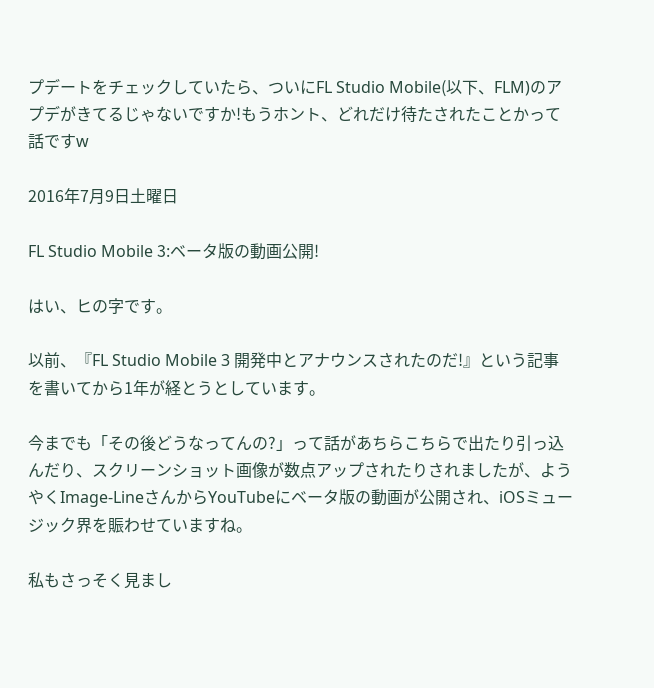プデートをチェックしていたら、ついにFL Studio Mobile(以下、FLM)のアプデがきてるじゃないですか!もうホント、どれだけ待たされたことかって話ですw

2016年7月9日土曜日

FL Studio Mobile 3:ベータ版の動画公開!

はい、ヒの字です。

以前、『FL Studio Mobile 3 開発中とアナウンスされたのだ!』という記事を書いてから1年が経とうとしています。

今までも「その後どうなってんの?」って話があちらこちらで出たり引っ込んだり、スクリーンショット画像が数点アップされたりされましたが、ようやくImage-LineさんからYouTubeにベータ版の動画が公開され、iOSミュージック界を賑わせていますね。

私もさっそく見まし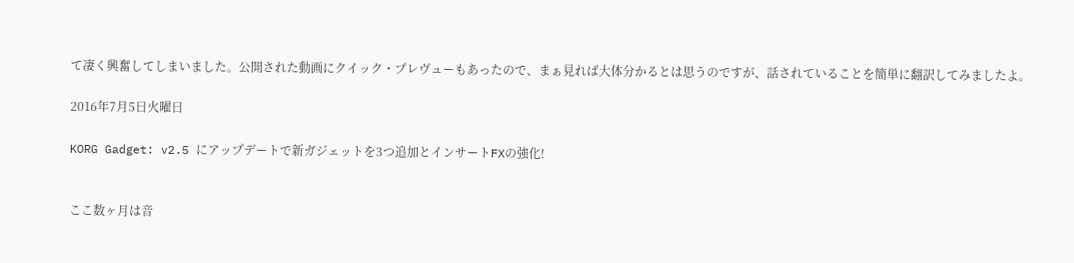て凄く興奮してしまいました。公開された動画にクイック・プレヴューもあったので、まぁ見れば大体分かるとは思うのですが、話されていることを簡単に翻訳してみましたよ。

2016年7月5日火曜日

KORG Gadget: v2.5 にアップデートで新ガジェットを3つ追加とインサートFXの強化!


ここ数ヶ月は音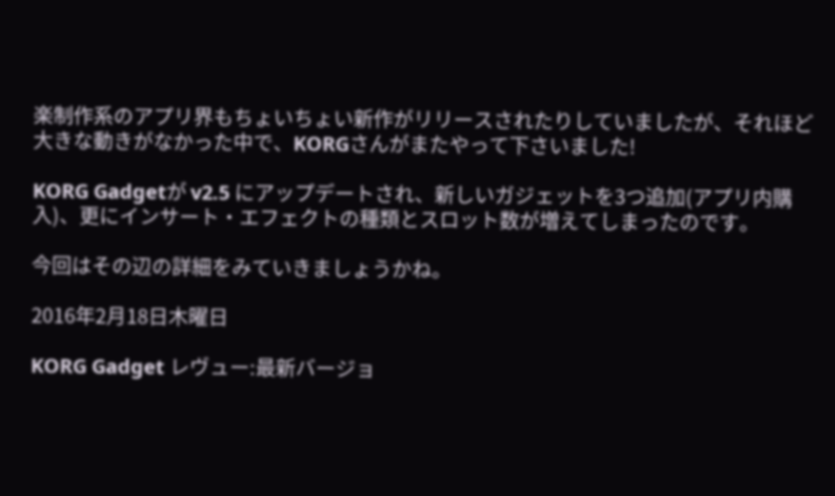楽制作系のアプリ界もちょいちょい新作がリリースされたりしていましたが、それほど大きな動きがなかった中で、KORGさんがまたやって下さいました!

KORG Gadgetが v2.5 にアップデートされ、新しいガジェットを3つ追加(アプリ内購入)、更にインサート・エフェクトの種類とスロット数が増えてしまったのです。

今回はその辺の詳細をみていきましょうかね。

2016年2月18日木曜日

KORG Gadget レヴュー:最新バージョ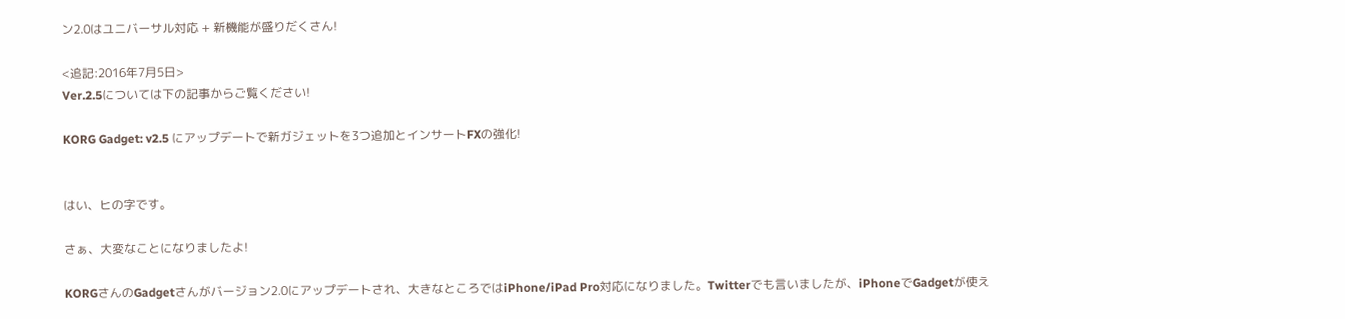ン2.0はユニバーサル対応 + 新機能が盛りだくさん!

<追記:2016年7月5日>
Ver.2.5については下の記事からご覧ください!

KORG Gadget: v2.5 にアップデートで新ガジェットを3つ追加とインサートFXの強化!


はい、ヒの字です。

さぁ、大変なことになりましたよ!

KORGさんのGadgetさんがバージョン2.0にアップデートされ、大きなところではiPhone/iPad Pro対応になりました。Twitterでも言いましたが、iPhoneでGadgetが使え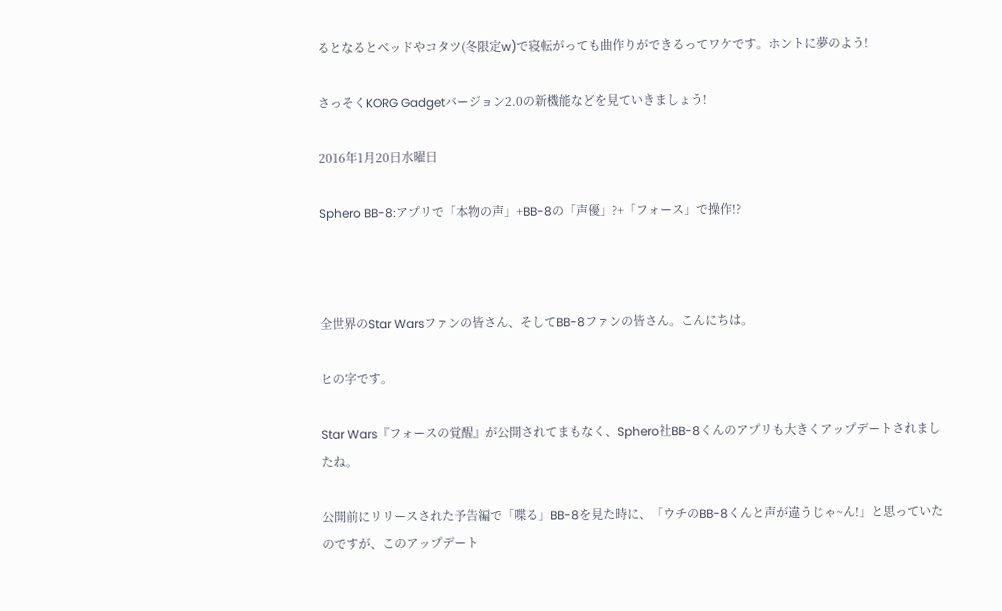るとなるとベッドやコタツ(冬限定w)で寝転がっても曲作りができるってワケです。ホントに夢のよう!

さっそくKORG Gadgetバージョン2.0の新機能などを見ていきましょう!

2016年1月20日水曜日

Sphero BB-8:アプリで「本物の声」+BB-8の「声優」?+「フォース」で操作!?



全世界のStar Warsファンの皆さん、そしてBB-8ファンの皆さん。こんにちは。

ヒの字です。

Star Wars『フォースの覚醒』が公開されてまもなく、Sphero社BB-8くんのアプリも大きくアップデートされましたね。

公開前にリリースされた予告編で「喋る」BB-8を見た時に、「ウチのBB-8くんと声が違うじゃ~ん!」と思っていたのですが、このアップデート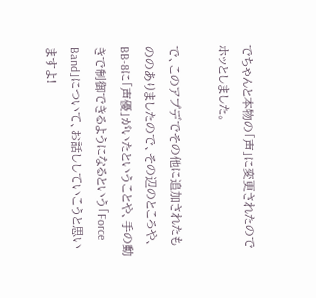でちゃんと本物の「声」に変更されたのでホッとしました。

で、このアプデでその他に追加されたもののありましたので、その辺のところや、BB-8に「声優」がいたということや、手の動きで制御できるようになるという「Force Band」について、お話ししていこうと思いますよ!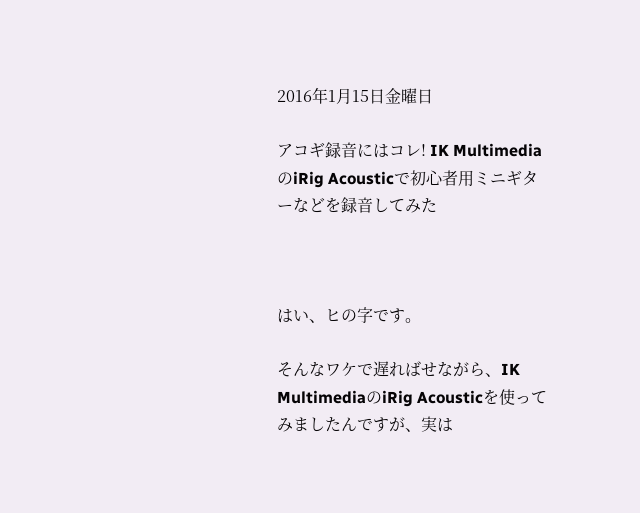2016年1月15日金曜日

アコギ録音にはコレ! IK MultimediaのiRig Acousticで初心者用ミニギターなどを録音してみた



はい、ヒの字です。

そんなワケで遅ればせながら、IK MultimediaのiRig Acousticを使ってみましたんですが、実は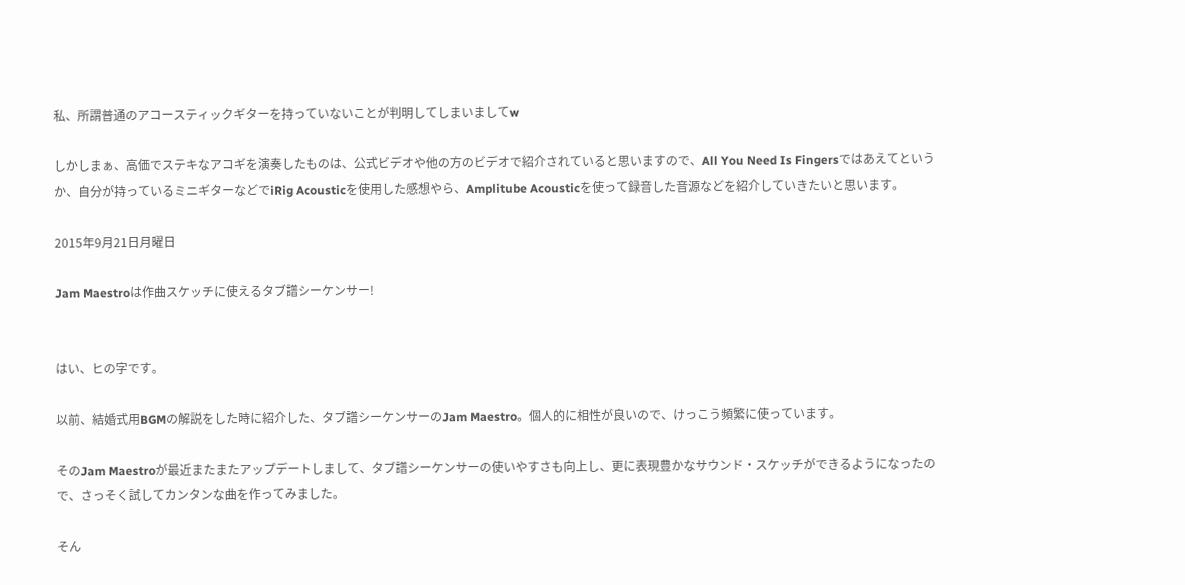私、所謂普通のアコースティックギターを持っていないことが判明してしまいましてw

しかしまぁ、高価でステキなアコギを演奏したものは、公式ビデオや他の方のビデオで紹介されていると思いますので、All You Need Is Fingersではあえてというか、自分が持っているミニギターなどでiRig Acousticを使用した感想やら、Amplitube Acousticを使って録音した音源などを紹介していきたいと思います。

2015年9月21日月曜日

Jam Maestroは作曲スケッチに使えるタブ譜シーケンサー!


はい、ヒの字です。

以前、結婚式用BGMの解説をした時に紹介した、タブ譜シーケンサーのJam Maestro。個人的に相性が良いので、けっこう頻繁に使っています。

そのJam Maestroが最近またまたアップデートしまして、タブ譜シーケンサーの使いやすさも向上し、更に表現豊かなサウンド・スケッチができるようになったので、さっそく試してカンタンな曲を作ってみました。

そん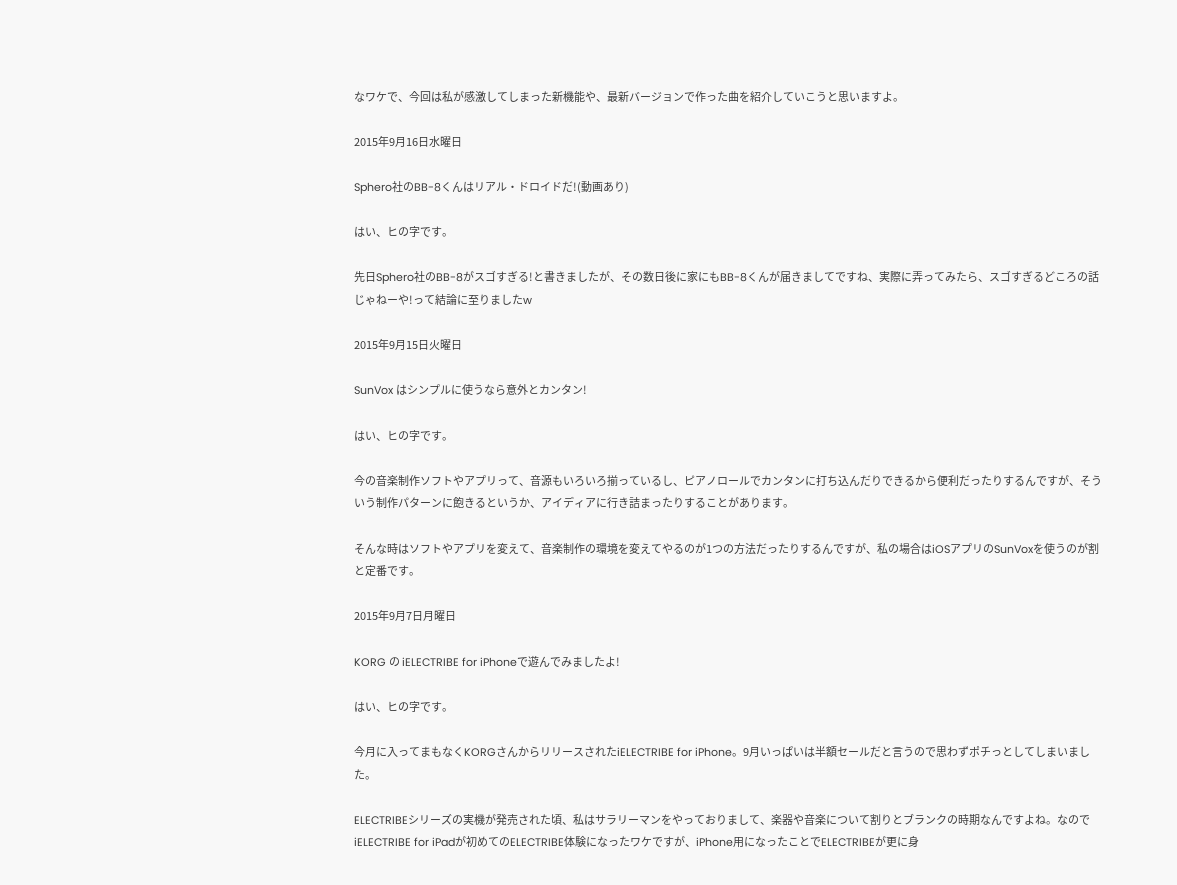なワケで、今回は私が感激してしまった新機能や、最新バージョンで作った曲を紹介していこうと思いますよ。

2015年9月16日水曜日

Sphero社のBB-8くんはリアル・ドロイドだ!(動画あり)

はい、ヒの字です。

先日Sphero社のBB-8がスゴすぎる!と書きましたが、その数日後に家にもBB-8くんが届きましてですね、実際に弄ってみたら、スゴすぎるどころの話じゃねーや!って結論に至りましたw

2015年9月15日火曜日

SunVox はシンプルに使うなら意外とカンタン!

はい、ヒの字です。

今の音楽制作ソフトやアプリって、音源もいろいろ揃っているし、ピアノロールでカンタンに打ち込んだりできるから便利だったりするんですが、そういう制作パターンに飽きるというか、アイディアに行き詰まったりすることがあります。

そんな時はソフトやアプリを変えて、音楽制作の環境を変えてやるのが1つの方法だったりするんですが、私の場合はiOSアプリのSunVoxを使うのが割と定番です。

2015年9月7日月曜日

KORG の iELECTRIBE for iPhoneで遊んでみましたよ!

はい、ヒの字です。

今月に入ってまもなくKORGさんからリリースされたiELECTRIBE for iPhone。9月いっぱいは半額セールだと言うので思わずポチっとしてしまいました。

ELECTRIBEシリーズの実機が発売された頃、私はサラリーマンをやっておりまして、楽器や音楽について割りとブランクの時期なんですよね。なのでiELECTRIBE for iPadが初めてのELECTRIBE体験になったワケですが、iPhone用になったことでELECTRIBEが更に身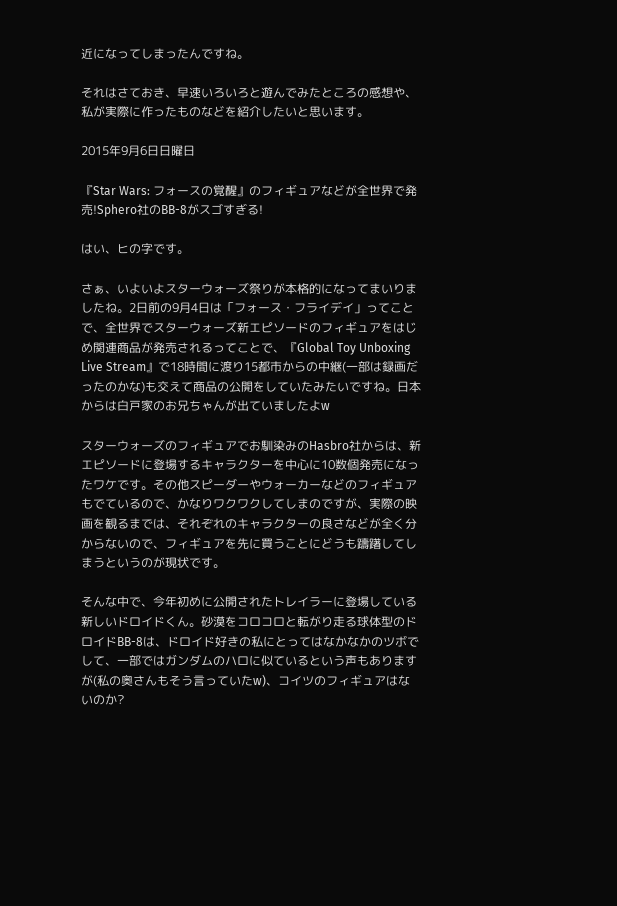近になってしまったんですね。

それはさておき、早速いろいろと遊んでみたところの感想や、私が実際に作ったものなどを紹介したいと思います。

2015年9月6日日曜日

『Star Wars: フォースの覚醒』のフィギュアなどが全世界で発売!Sphero社のBB-8がスゴすぎる!

はい、ヒの字です。

さぁ、いよいよスターウォーズ祭りが本格的になってまいりましたね。2日前の9月4日は「フォース・フライデイ」ってことで、全世界でスターウォーズ新エピソードのフィギュアをはじめ関連商品が発売されるってことで、『Global Toy Unboxing Live Stream』で18時間に渡り15都市からの中継(一部は録画だったのかな)も交えて商品の公開をしていたみたいですね。日本からは白戸家のお兄ちゃんが出ていましたよw

スターウォーズのフィギュアでお馴染みのHasbro社からは、新エピソードに登場するキャラクターを中心に10数個発売になったワケです。その他スピーダーやウォーカーなどのフィギュアもでているので、かなりワクワクしてしまのですが、実際の映画を観るまでは、それぞれのキャラクターの良さなどが全く分からないので、フィギュアを先に買うことにどうも躊躇してしまうというのが現状です。

そんな中で、今年初めに公開されたトレイラーに登場している新しいドロイドくん。砂漠をコロコロと転がり走る球体型のドロイドBB-8は、ドロイド好きの私にとってはなかなかのツボでして、一部ではガンダムのハロに似ているという声もありますが(私の奥さんもそう言っていたw)、コイツのフィギュアはないのか?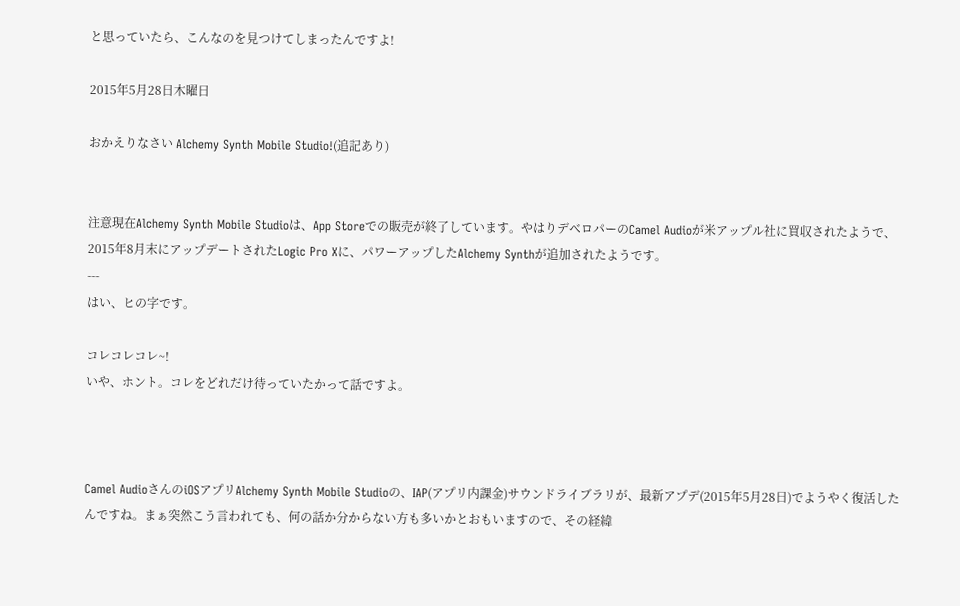と思っていたら、こんなのを見つけてしまったんですよ!

2015年5月28日木曜日

おかえりなさい Alchemy Synth Mobile Studio!(追記あり)


注意現在Alchemy Synth Mobile Studioは、App Storeでの販売が終了しています。やはりデベロパーのCamel Audioが米アップル社に買収されたようで、2015年8月末にアップデートされたLogic Pro Xに、パワーアップしたAlchemy Synthが追加されたようです。
---
はい、ヒの字です。

コレコレコレ~!
いや、ホント。コレをどれだけ待っていたかって話ですよ。



Camel AudioさんのiOSアプリAlchemy Synth Mobile Studioの、IAP(アプリ内課金)サウンドライブラリが、最新アプデ(2015年5月28日)でようやく復活したんですね。まぁ突然こう言われても、何の話か分からない方も多いかとおもいますので、その経緯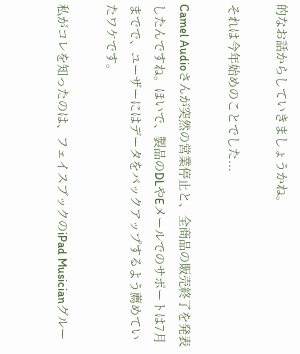的なお話からしていきましょうかね。

それは今年始めのことでした...

Camel Audioさんが突然の営業停止と、全商品の販売終了を発表したんですね。ほいで、製品のDLやEメールでのサポートは7月までで、ユーザーにはデータをバックアップするよう薦めていたワケです。

私がコレを知ったのは、フェイスブックのiPad Musicianグルー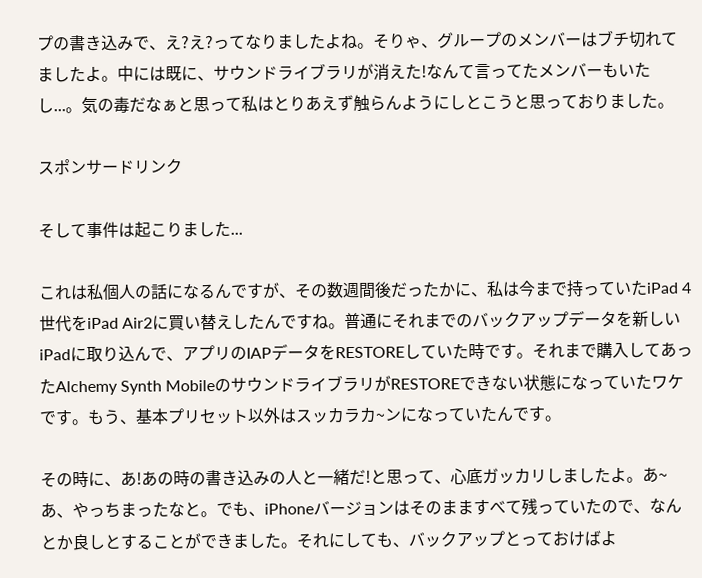プの書き込みで、え?え?ってなりましたよね。そりゃ、グループのメンバーはブチ切れてましたよ。中には既に、サウンドライブラリが消えた!なんて言ってたメンバーもいたし...。気の毒だなぁと思って私はとりあえず触らんようにしとこうと思っておりました。

スポンサードリンク

そして事件は起こりました...

これは私個人の話になるんですが、その数週間後だったかに、私は今まで持っていたiPad 4世代をiPad Air2に買い替えしたんですね。普通にそれまでのバックアップデータを新しいiPadに取り込んで、アプリのIAPデータをRESTOREしていた時です。それまで購入してあったAlchemy Synth MobileのサウンドライブラリがRESTOREできない状態になっていたワケです。もう、基本プリセット以外はスッカラカ~ンになっていたんです。

その時に、あ!あの時の書き込みの人と一緒だ!と思って、心底ガッカリしましたよ。あ~あ、やっちまったなと。でも、iPhoneバージョンはそのまますべて残っていたので、なんとか良しとすることができました。それにしても、バックアップとっておけばよ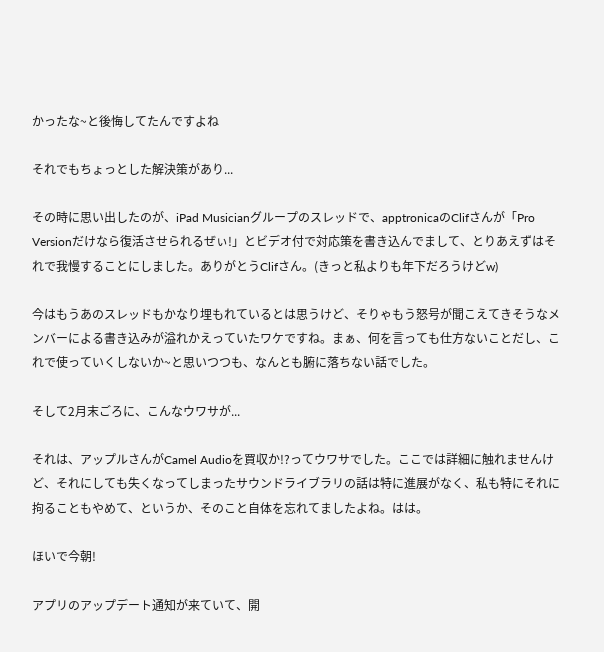かったな~と後悔してたんですよね

それでもちょっとした解決策があり...

その時に思い出したのが、iPad Musicianグループのスレッドで、apptronicaのClifさんが「Pro Versionだけなら復活させられるぜぃ!」とビデオ付で対応策を書き込んでまして、とりあえずはそれで我慢することにしました。ありがとうClifさん。(きっと私よりも年下だろうけどw)

今はもうあのスレッドもかなり埋もれているとは思うけど、そりゃもう怒号が聞こえてきそうなメンバーによる書き込みが溢れかえっていたワケですね。まぁ、何を言っても仕方ないことだし、これで使っていくしないか~と思いつつも、なんとも腑に落ちない話でした。

そして2月末ごろに、こんなウワサが...

それは、アップルさんがCamel Audioを買収か!?ってウワサでした。ここでは詳細に触れませんけど、それにしても失くなってしまったサウンドライブラリの話は特に進展がなく、私も特にそれに拘ることもやめて、というか、そのこと自体を忘れてましたよね。はは。

ほいで今朝!

アプリのアップデート通知が来ていて、開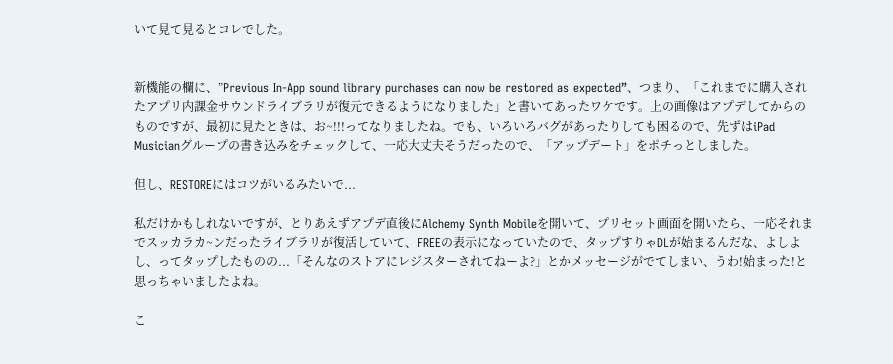いて見て見るとコレでした。


新機能の欄に、”Previous In-App sound library purchases can now be restored as expected”、つまり、「これまでに購入されたアプリ内課金サウンドライブラリが復元できるようになりました」と書いてあったワケです。上の画像はアプデしてからのものですが、最初に見たときは、お~!!!ってなりましたね。でも、いろいろバグがあったりしても困るので、先ずはiPad Musicianグループの書き込みをチェックして、一応大丈夫そうだったので、「アップデート」をポチっとしました。

但し、RESTOREにはコツがいるみたいで...

私だけかもしれないですが、とりあえずアプデ直後にAlchemy Synth Mobileを開いて、プリセット画面を開いたら、一応それまでスッカラカ~ンだったライブラリが復活していて、FREEの表示になっていたので、タップすりゃDLが始まるんだな、よしよし、ってタップしたものの...「そんなのストアにレジスターされてねーよ?」とかメッセージがでてしまい、うわ!始まった!と思っちゃいましたよね。

こ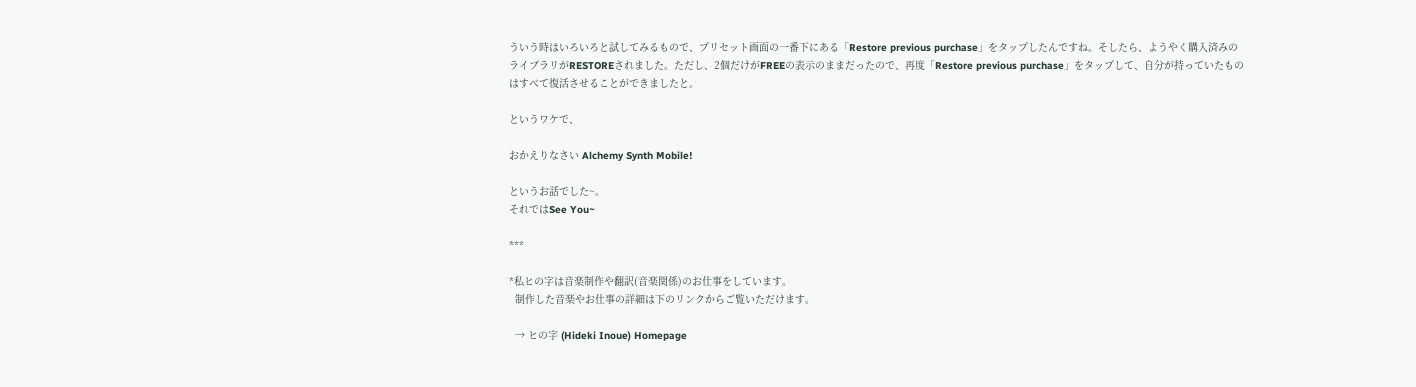ういう時はいろいろと試してみるもので、プリセット画面の一番下にある「Restore previous purchase」をタップしたんですね。そしたら、ようやく購入済みのライブラリがRESTOREされました。ただし、2個だけがFREEの表示のままだったので、再度「Restore previous purchase」をタップして、自分が持っていたものはすべて復活させることができましたと。

というワケで、

おかえりなさい Alchemy Synth Mobile!

というお話でした~。
それではSee You~

***

*私ヒの字は音楽制作や翻訳(音楽関係)のお仕事をしています。
  制作した音楽やお仕事の詳細は下のリンクからご覧いただけます。

  → ヒの字 (Hideki Inoue) Homepage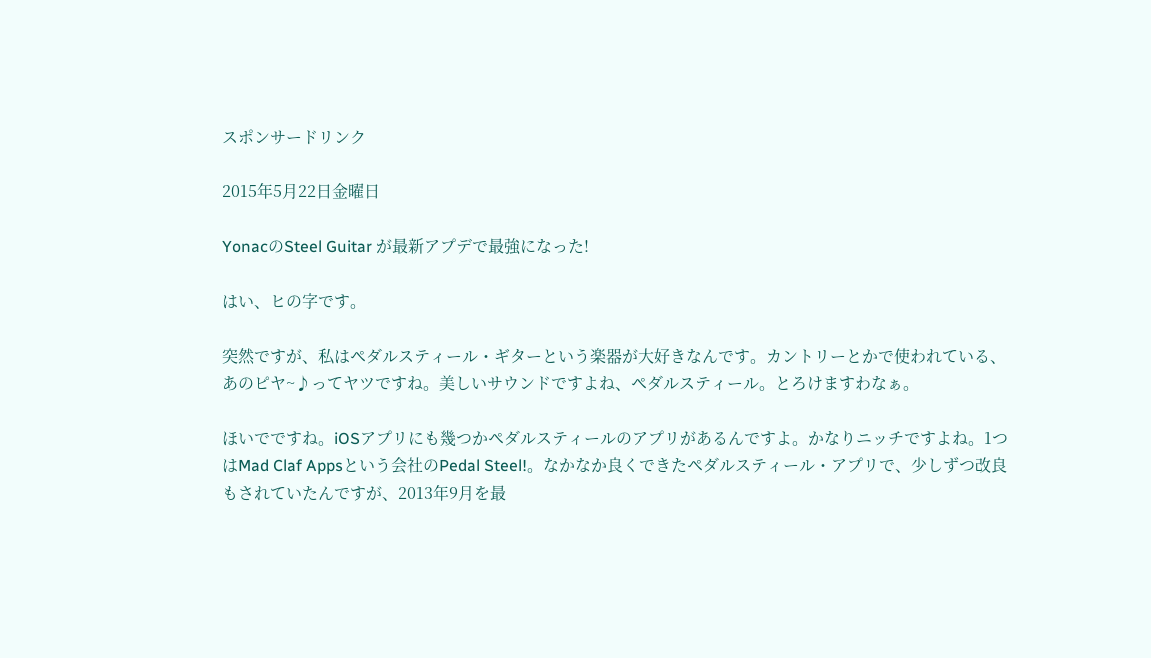スポンサードリンク

2015年5月22日金曜日

YonacのSteel Guitar が最新アプデで最強になった!

はい、ヒの字です。

突然ですが、私はペダルスティール・ギターという楽器が大好きなんです。カントリーとかで使われている、あのピヤ~♪ってヤツですね。美しいサウンドですよね、ペダルスティール。とろけますわなぁ。

ほいでですね。iOSアプリにも幾つかペダルスティールのアプリがあるんですよ。かなりニッチですよね。1つはMad Claf Appsという会社のPedal Steel!。なかなか良くできたペダルスティール・アプリで、少しずつ改良もされていたんですが、2013年9月を最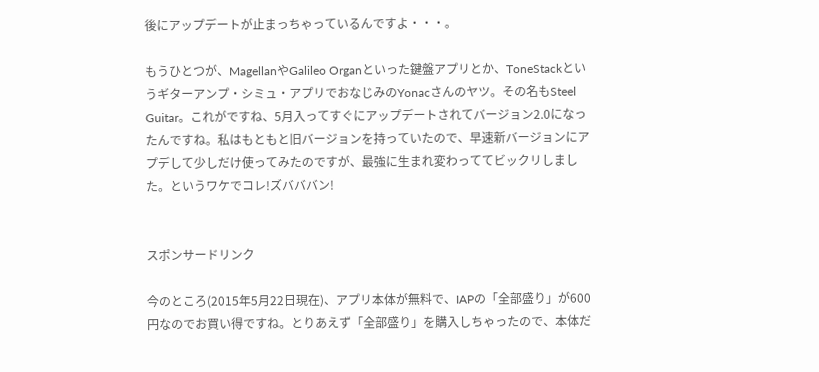後にアップデートが止まっちゃっているんですよ・・・。

もうひとつが、MagellanやGalileo Organといった鍵盤アプリとか、ToneStackというギターアンプ・シミュ・アプリでおなじみのYonacさんのヤツ。その名もSteel Guitar。これがですね、5月入ってすぐにアップデートされてバージョン2.0になったんですね。私はもともと旧バージョンを持っていたので、早速新バージョンにアプデして少しだけ使ってみたのですが、最強に生まれ変わっててビックリしました。というワケでコレ!ズバババン!


スポンサードリンク

今のところ(2015年5月22日現在)、アプリ本体が無料で、IAPの「全部盛り」が600円なのでお買い得ですね。とりあえず「全部盛り」を購入しちゃったので、本体だ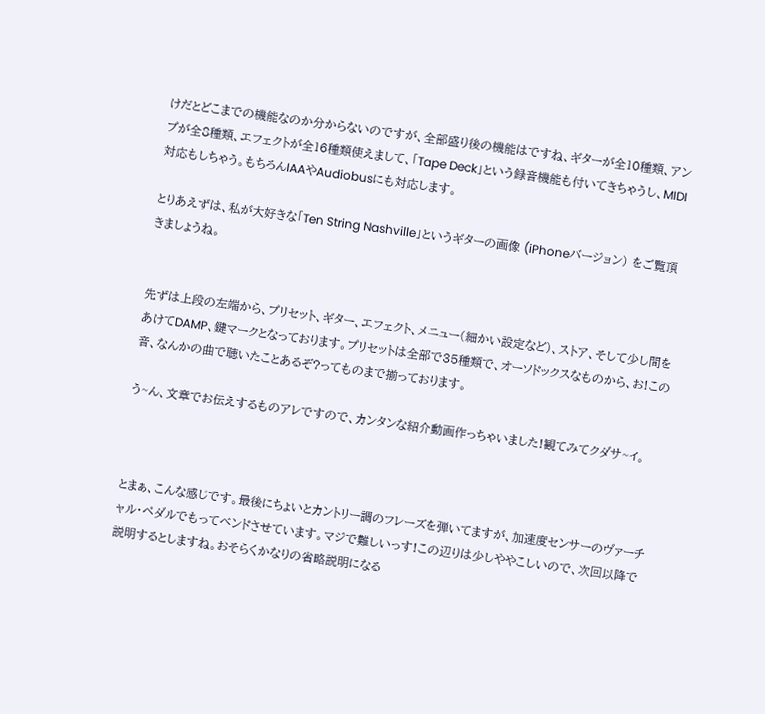けだとどこまでの機能なのか分からないのですが、全部盛り後の機能はですね、ギターが全10種類、アンプが全8種類、エフェクトが全16種類使えまして、「Tape Deck」という録音機能も付いてきちゃうし、MIDI対応もしちゃう。もちろんIAAやAudiobusにも対応します。

とりあえずは、私が大好きな「Ten String Nashville」というギターの画像 (iPhoneバージョン) をご覧頂きましょうね。


先ずは上段の左端から、プリセット、ギター、エフェクト、メニュー(細かい設定など)、ストア、そして少し間をあけてDAMP、鍵マークとなっております。プリセットは全部で35種類で、オーソドックスなものから、お!この音、なんかの曲で聴いたことあるぞ?ってものまで揃っております。

う~ん、文章でお伝えするものアレですので、カンタンな紹介動画作っちゃいました!観てみてクダサ~イ。



とまぁ、こんな感じです。最後にちょいとカントリー調のフレーズを弾いてますが、加速度センサーのヴァーチャル・ペダルでもってベンドさせています。マジで難しいっす!この辺りは少しややこしいので、次回以降で説明するとしますね。おそらくかなりの省略説明になる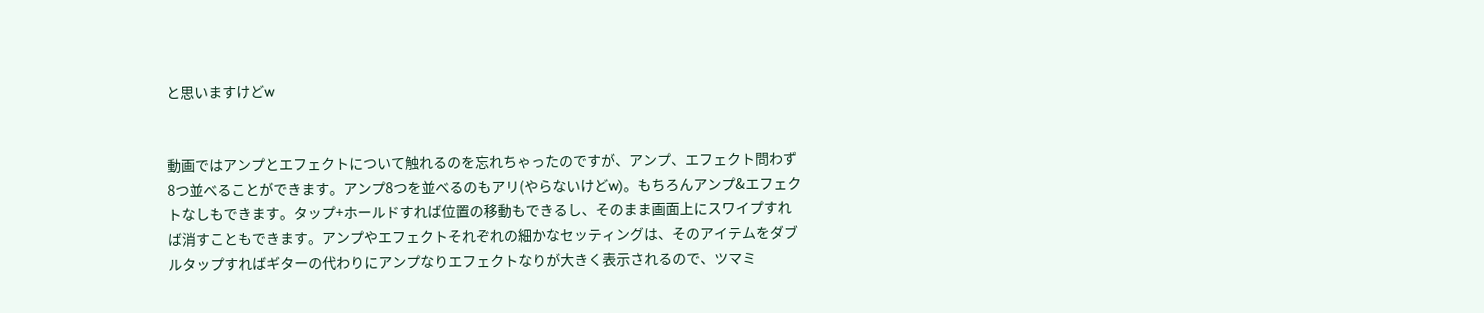と思いますけどw


動画ではアンプとエフェクトについて触れるのを忘れちゃったのですが、アンプ、エフェクト問わず8つ並べることができます。アンプ8つを並べるのもアリ(やらないけどw)。もちろんアンプ&エフェクトなしもできます。タップ+ホールドすれば位置の移動もできるし、そのまま画面上にスワイプすれば消すこともできます。アンプやエフェクトそれぞれの細かなセッティングは、そのアイテムをダブルタップすればギターの代わりにアンプなりエフェクトなりが大きく表示されるので、ツマミ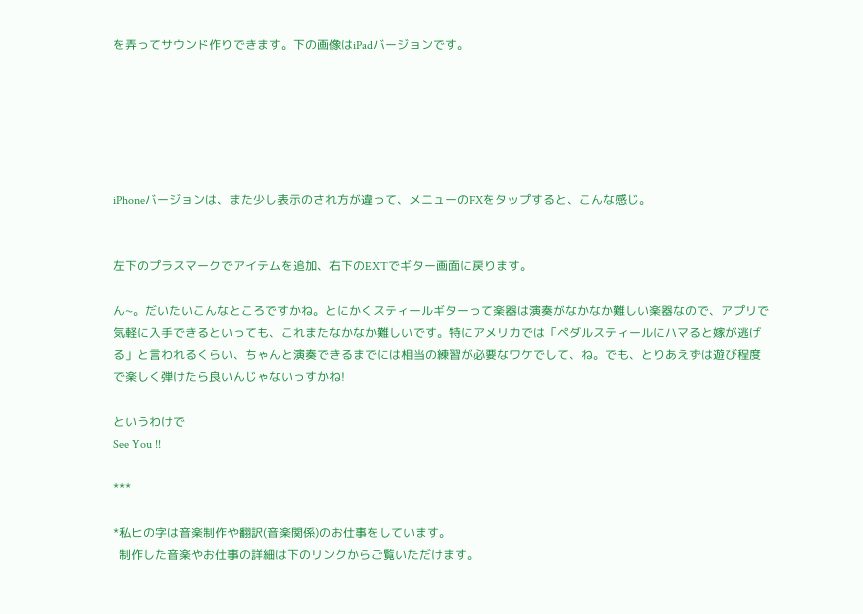を弄ってサウンド作りできます。下の画像はiPadバージョンです。






iPhoneバージョンは、また少し表示のされ方が違って、メニューのFXをタップすると、こんな感じ。


左下のプラスマークでアイテムを追加、右下のEXTでギター画面に戻ります。

ん~。だいたいこんなところですかね。とにかくスティールギターって楽器は演奏がなかなか難しい楽器なので、アプリで気軽に入手できるといっても、これまたなかなか難しいです。特にアメリカでは「ペダルスティールにハマると嫁が逃げる」と言われるくらい、ちゃんと演奏できるまでには相当の練習が必要なワケでして、ね。でも、とりあえずは遊び程度で楽しく弾けたら良いんじゃないっすかね!

というわけで
See You !!

***

*私ヒの字は音楽制作や翻訳(音楽関係)のお仕事をしています。
  制作した音楽やお仕事の詳細は下のリンクからご覧いただけます。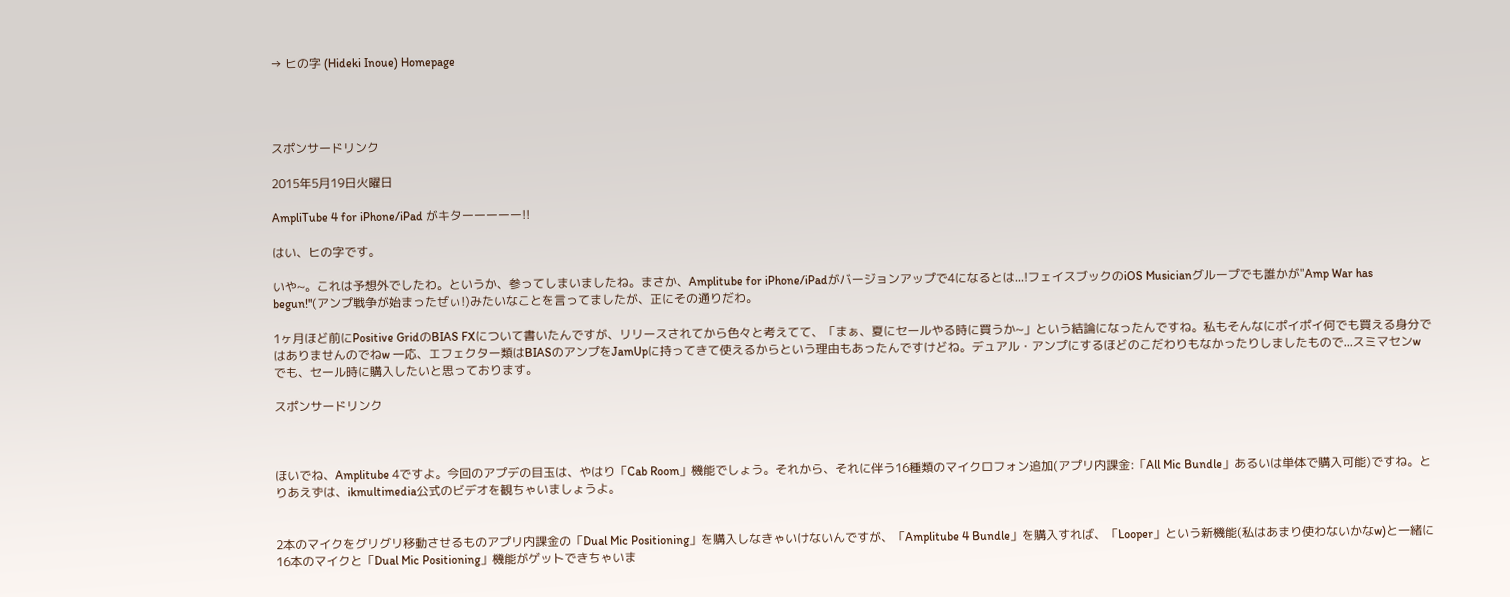→ ヒの字 (Hideki Inoue) Homepage




スポンサードリンク

2015年5月19日火曜日

AmpliTube 4 for iPhone/iPad がキターーーーー!!

はい、ヒの字です。

いや~。これは予想外でしたわ。というか、参ってしまいましたね。まさか、Amplitube for iPhone/iPadがバージョンアップで4になるとは...!フェイスブックのiOS Musicianグループでも誰かが"Amp War has begun!"(アンプ戦争が始まったぜぃ!)みたいなことを言ってましたが、正にその通りだわ。

1ヶ月ほど前にPositive GridのBIAS FXについて書いたんですが、リリースされてから色々と考えてて、「まぁ、夏にセールやる時に買うか~」という結論になったんですね。私もそんなにポイポイ何でも買える身分ではありませんのでねw 一応、エフェクター類はBIASのアンプをJamUpに持ってきて使えるからという理由もあったんですけどね。デュアル・アンプにするほどのこだわりもなかったりしましたもので...スミマセンw でも、セール時に購入したいと思っております。

スポンサードリンク



ほいでね、Amplitube 4ですよ。今回のアプデの目玉は、やはり「Cab Room」機能でしょう。それから、それに伴う16種類のマイクロフォン追加(アプリ内課金:「All Mic Bundle」あるいは単体で購入可能)ですね。とりあえずは、ikmultimedia公式のビデオを観ちゃいましょうよ。


2本のマイクをグリグリ移動させるものアプリ内課金の「Dual Mic Positioning」を購入しなきゃいけないんですが、「Amplitube 4 Bundle」を購入すれば、「Looper」という新機能(私はあまり使わないかなw)と一緒に16本のマイクと「Dual Mic Positioning」機能がゲットできちゃいま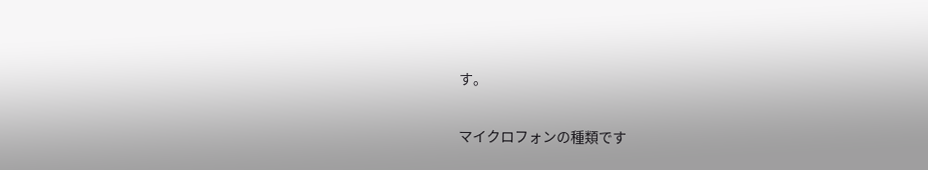す。

マイクロフォンの種類です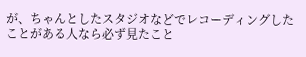が、ちゃんとしたスタジオなどでレコーディングしたことがある人なら必ず見たこと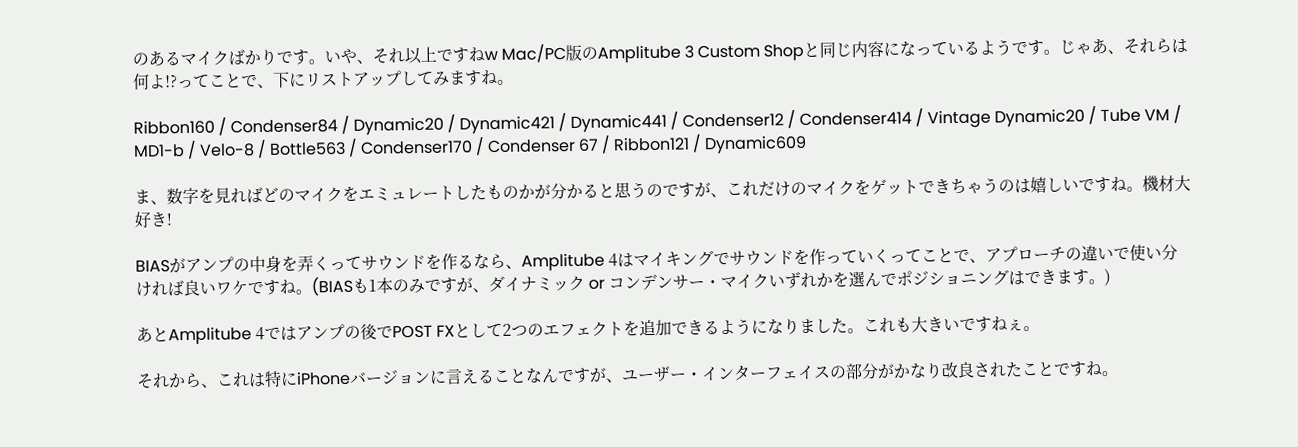のあるマイクばかりです。いや、それ以上ですねw Mac/PC版のAmplitube 3 Custom Shopと同じ内容になっているようです。じゃあ、それらは何よ!?ってことで、下にリストアップしてみますね。

Ribbon160 / Condenser84 / Dynamic20 / Dynamic421 / Dynamic441 / Condenser12 / Condenser414 / Vintage Dynamic20 / Tube VM / MD1-b / Velo-8 / Bottle563 / Condenser170 / Condenser 67 / Ribbon121 / Dynamic609

ま、数字を見ればどのマイクをエミュレートしたものかが分かると思うのですが、これだけのマイクをゲットできちゃうのは嬉しいですね。機材大好き!

BIASがアンプの中身を弄くってサウンドを作るなら、Amplitube 4はマイキングでサウンドを作っていくってことで、アプローチの違いで使い分ければ良いワケですね。(BIASも1本のみですが、ダイナミック or コンデンサー・マイクいずれかを選んでポジショニングはできます。)

あとAmplitube 4ではアンプの後でPOST FXとして2つのエフェクトを追加できるようになりました。これも大きいですねぇ。

それから、これは特にiPhoneバージョンに言えることなんですが、ユーザー・インターフェイスの部分がかなり改良されたことですね。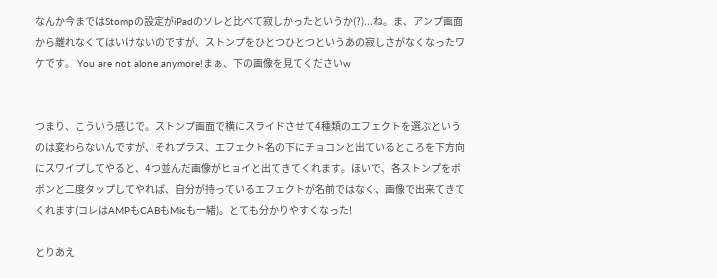なんか今まではStompの設定がiPadのソレと比べて寂しかったというか(?)...ね。ま、アンプ画面から離れなくてはいけないのですが、ストンプをひとつひとつというあの寂しさがなくなったワケです。 You are not alone anymore!まぁ、下の画像を見てくださいw


つまり、こういう感じで。ストンプ画面で横にスライドさせて4種類のエフェクトを選ぶというのは変わらないんですが、それプラス、エフェクト名の下にチョコンと出ているところを下方向にスワイプしてやると、4つ並んだ画像がヒョイと出てきてくれます。ほいで、各ストンプをポポンと二度タップしてやれば、自分が持っているエフェクトが名前ではなく、画像で出来てきてくれます(コレはAMPもCABもMicも一緒)。とても分かりやすくなった!

とりあえ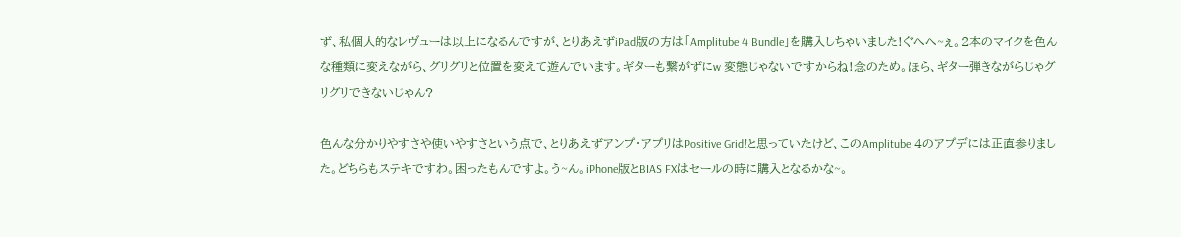ず、私個人的なレヴューは以上になるんですが、とりあえずiPad版の方は「Amplitube 4 Bundle」を購入しちゃいました!ぐへへ~ぇ。2本のマイクを色んな種類に変えながら、グリグリと位置を変えて遊んでいます。ギターも繋がずにw 変態じゃないですからね!念のため。ほら、ギター弾きながらじゃグリグリできないじゃん?

色んな分かりやすさや使いやすさという点で、とりあえずアンプ・アプリはPositive Grid!と思っていたけど、このAmplitube 4のアプデには正直参りました。どちらもステキですわ。困ったもんですよ。う~ん。iPhone版とBIAS FXはセールの時に購入となるかな~。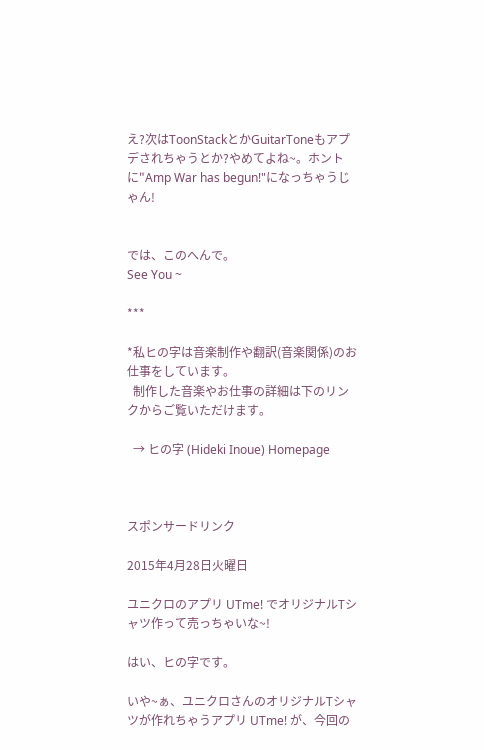え?次はToonStackとかGuitarToneもアプデされちゃうとか?やめてよね~。ホントに"Amp War has begun!"になっちゃうじゃん!


では、このへんで。
See You ~

***

*私ヒの字は音楽制作や翻訳(音楽関係)のお仕事をしています。
  制作した音楽やお仕事の詳細は下のリンクからご覧いただけます。

  → ヒの字 (Hideki Inoue) Homepage



スポンサードリンク

2015年4月28日火曜日

ユニクロのアプリ UTme! でオリジナルTシャツ作って売っちゃいな~!

はい、ヒの字です。

いや~ぁ、ユニクロさんのオリジナルTシャツが作れちゃうアプリ UTme! が、今回の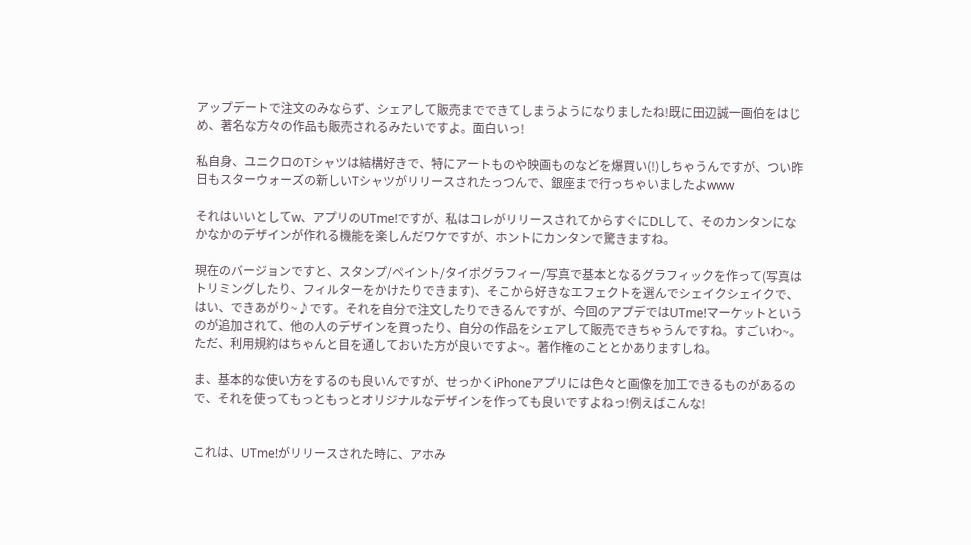アップデートで注文のみならず、シェアして販売までできてしまうようになりましたね!既に田辺誠一画伯をはじめ、著名な方々の作品も販売されるみたいですよ。面白いっ!

私自身、ユニクロのTシャツは結構好きで、特にアートものや映画ものなどを爆買い(!)しちゃうんですが、つい昨日もスターウォーズの新しいTシャツがリリースされたっつんで、銀座まで行っちゃいましたよwww

それはいいとしてw、アプリのUTme!ですが、私はコレがリリースされてからすぐにDLして、そのカンタンになかなかのデザインが作れる機能を楽しんだワケですが、ホントにカンタンで驚きますね。

現在のバージョンですと、スタンプ/ペイント/タイポグラフィー/写真で基本となるグラフィックを作って(写真はトリミングしたり、フィルターをかけたりできます)、そこから好きなエフェクトを選んでシェイクシェイクで、はい、できあがり~♪です。それを自分で注文したりできるんですが、今回のアプデではUTme!マーケットというのが追加されて、他の人のデザインを買ったり、自分の作品をシェアして販売できちゃうんですね。すごいわ~。ただ、利用規約はちゃんと目を通しておいた方が良いですよ~。著作権のこととかありますしね。

ま、基本的な使い方をするのも良いんですが、せっかくiPhoneアプリには色々と画像を加工できるものがあるので、それを使ってもっともっとオリジナルなデザインを作っても良いですよねっ!例えばこんな!


これは、UTme!がリリースされた時に、アホみ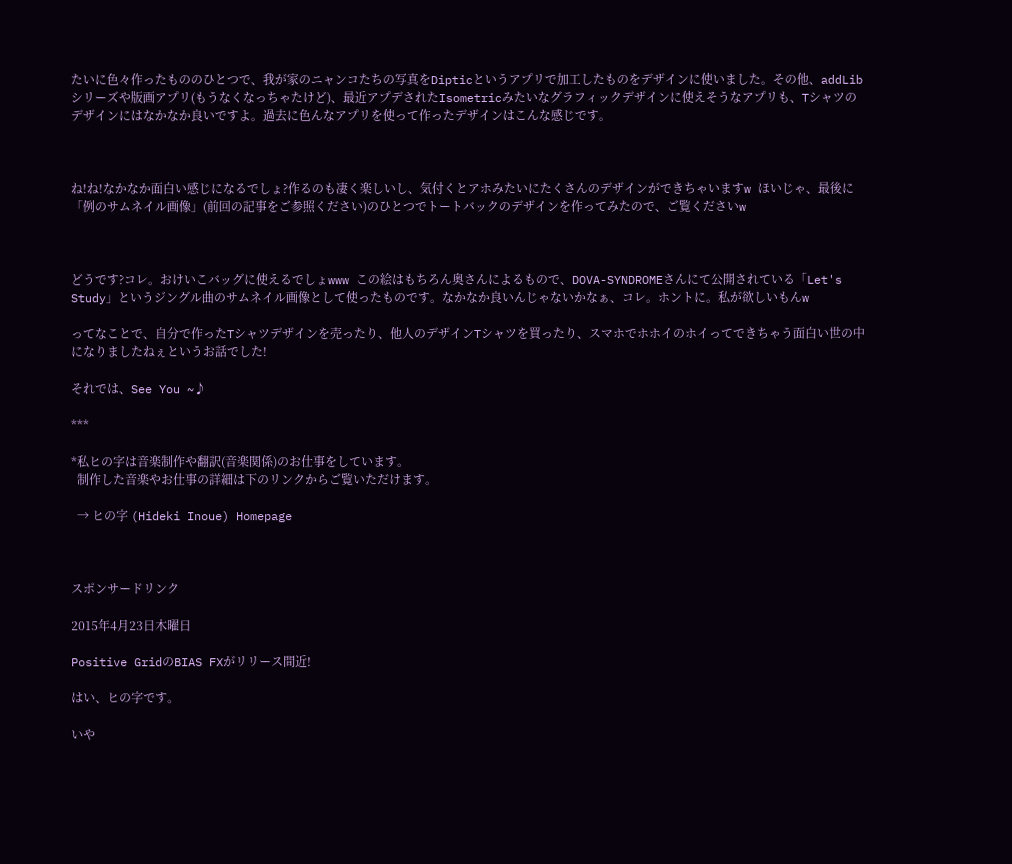たいに色々作ったもののひとつで、我が家のニャンコたちの写真をDipticというアプリで加工したものをデザインに使いました。その他、addLib シリーズや版画アプリ(もうなくなっちゃたけど)、最近アプデされたIsometricみたいなグラフィックデザインに使えそうなアプリも、Tシャツのデザインにはなかなか良いですよ。過去に色んなアプリを使って作ったデザインはこんな感じです。



ね!ね!なかなか面白い感じになるでしょ?作るのも凄く楽しいし、気付くとアホみたいにたくさんのデザインができちゃいますw ほいじゃ、最後に「例のサムネイル画像」(前回の記事をご参照ください)のひとつでトートバックのデザインを作ってみたので、ご覧くださいw



どうです?コレ。おけいこバッグに使えるでしょwww この絵はもちろん奥さんによるもので、DOVA-SYNDROMEさんにて公開されている「Let's Study」というジングル曲のサムネイル画像として使ったものです。なかなか良いんじゃないかなぁ、コレ。ホントに。私が欲しいもんw

ってなことで、自分で作ったTシャツデザインを売ったり、他人のデザインTシャツを買ったり、スマホでホホイのホイってできちゃう面白い世の中になりましたねぇというお話でした!

それでは、See You ~♪

***

*私ヒの字は音楽制作や翻訳(音楽関係)のお仕事をしています。
  制作した音楽やお仕事の詳細は下のリンクからご覧いただけます。

  → ヒの字 (Hideki Inoue) Homepage



スポンサードリンク

2015年4月23日木曜日

Positive GridのBIAS FXがリリース間近!

はい、ヒの字です。

いや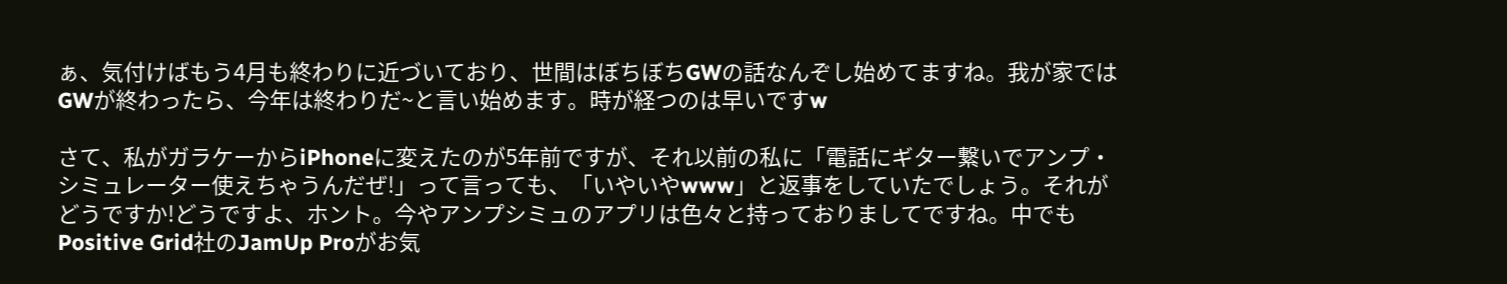ぁ、気付けばもう4月も終わりに近づいており、世間はぼちぼちGWの話なんぞし始めてますね。我が家ではGWが終わったら、今年は終わりだ~と言い始めます。時が経つのは早いですw

さて、私がガラケーからiPhoneに変えたのが5年前ですが、それ以前の私に「電話にギター繋いでアンプ・シミュレーター使えちゃうんだぜ!」って言っても、「いやいやwww」と返事をしていたでしょう。それがどうですか!どうですよ、ホント。今やアンプシミュのアプリは色々と持っておりましてですね。中でもPositive Grid社のJamUp Proがお気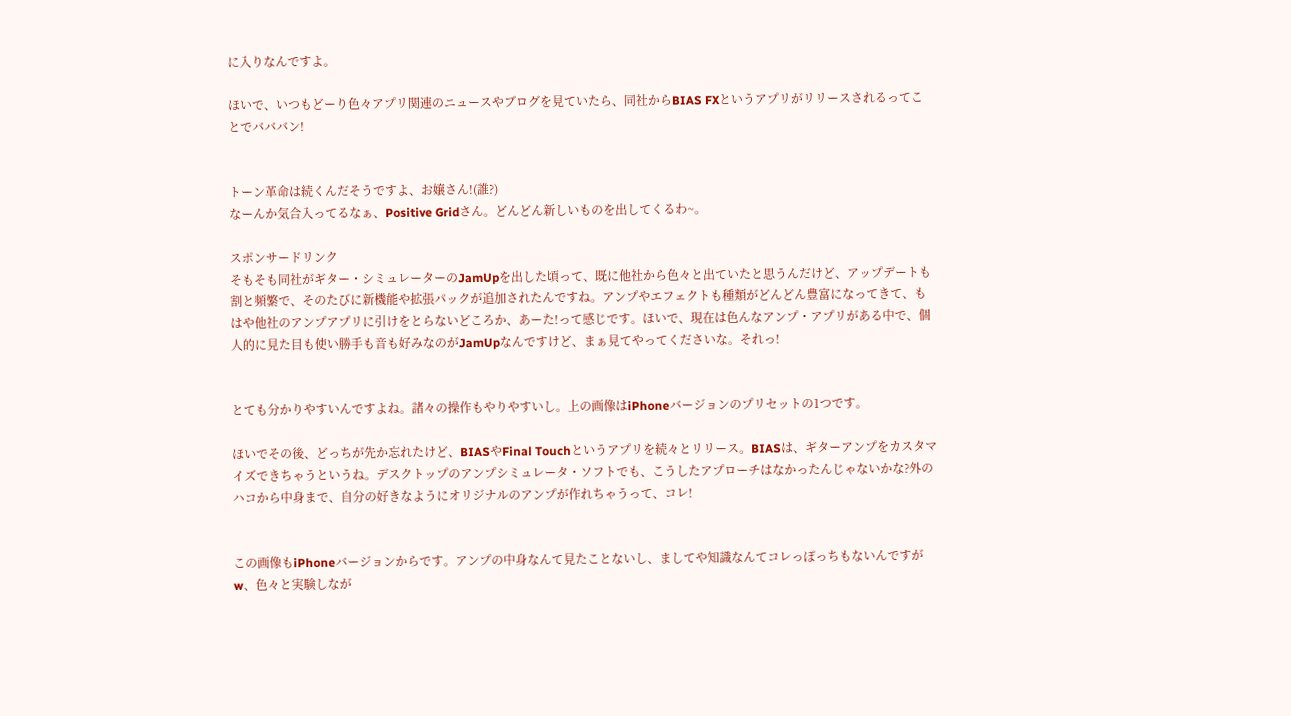に入りなんですよ。

ほいで、いつもどーり色々アプリ関連のニュースやブログを見ていたら、同社からBIAS FXというアプリがリリースされるってことでバババン!


トーン革命は続くんだそうですよ、お嬢さん!(誰?)
なーんか気合入ってるなぁ、Positive Gridさん。どんどん新しいものを出してくるわ~。

スポンサードリンク
そもそも同社がギター・シミュレーターのJamUpを出した頃って、既に他社から色々と出ていたと思うんだけど、アップデートも割と頻繁で、そのたびに新機能や拡張パックが追加されたんですね。アンプやエフェクトも種類がどんどん豊富になってきて、もはや他社のアンプアプリに引けをとらないどころか、あーた!って感じです。ほいで、現在は色んなアンプ・アプリがある中で、個人的に見た目も使い勝手も音も好みなのがJamUpなんですけど、まぁ見てやってくださいな。それっ!


とても分かりやすいんですよね。諸々の操作もやりやすいし。上の画像はiPhoneバージョンのプリセットの1つです。

ほいでその後、どっちが先か忘れたけど、BIASやFinal Touchというアプリを続々とリリース。BIASは、ギターアンプをカスタマイズできちゃうというね。デスクトップのアンプシミュレータ・ソフトでも、こうしたアプローチはなかったんじゃないかな?外のハコから中身まで、自分の好きなようにオリジナルのアンプが作れちゃうって、コレ!


この画像もiPhoneバージョンからです。アンプの中身なんて見たことないし、ましてや知識なんてコレっぽっちもないんですがw、色々と実験しなが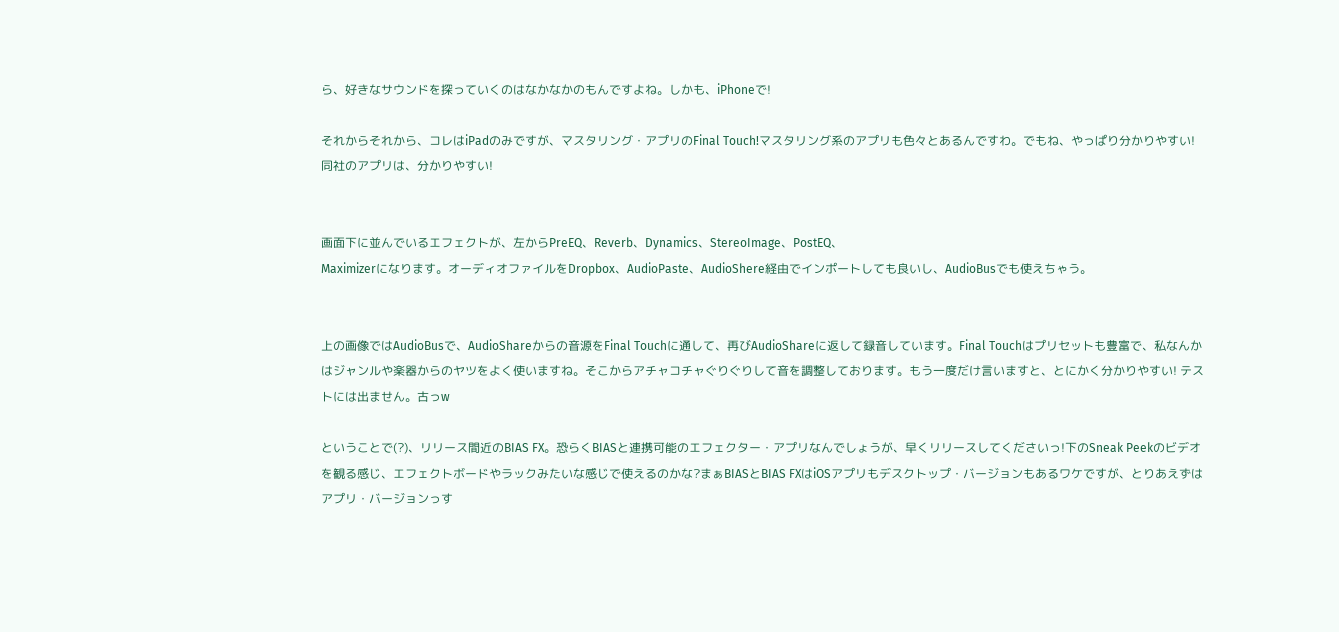ら、好きなサウンドを探っていくのはなかなかのもんですよね。しかも、iPhoneで!

それからそれから、コレはiPadのみですが、マスタリング・アプリのFinal Touch!マスタリング系のアプリも色々とあるんですわ。でもね、やっぱり分かりやすい!同社のアプリは、分かりやすい!


画面下に並んでいるエフェクトが、左からPreEQ、Reverb、Dynamics、StereoImage、PostEQ、
Maximizerになります。オーディオファイルをDropbox、AudioPaste、AudioShere経由でインポートしても良いし、AudioBusでも使えちゃう。


上の画像ではAudioBusで、AudioShareからの音源をFinal Touchに通して、再びAudioShareに返して録音しています。Final Touchはプリセットも豊富で、私なんかはジャンルや楽器からのヤツをよく使いますね。そこからアチャコチャぐりぐりして音を調整しております。もう一度だけ言いますと、とにかく分かりやすい! テストには出ません。古っw

ということで(?)、リリース間近のBIAS FX。恐らくBIASと連携可能のエフェクター・アプリなんでしょうが、早くリリースしてくださいっ!下のSneak Peekのビデオを観る感じ、エフェクトボードやラックみたいな感じで使えるのかな?まぁBIASとBIAS FXはiOSアプリもデスクトップ・バージョンもあるワケですが、とりあえずはアプリ・バージョンっす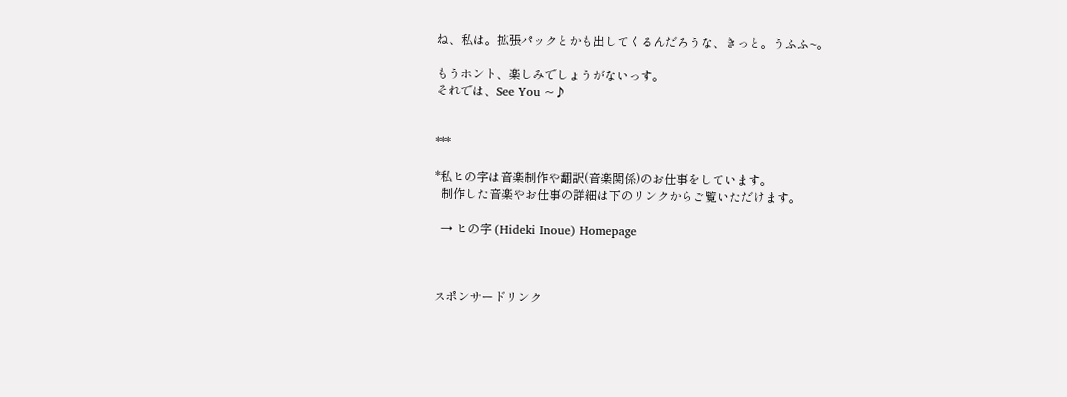ね、私は。拡張パックとかも出してくるんだろうな、きっと。うふふ~。

もうホント、楽しみでしょうがないっす。
それでは、See You ~♪


***

*私ヒの字は音楽制作や翻訳(音楽関係)のお仕事をしています。
  制作した音楽やお仕事の詳細は下のリンクからご覧いただけます。

  → ヒの字 (Hideki Inoue) Homepage



スポンサードリンク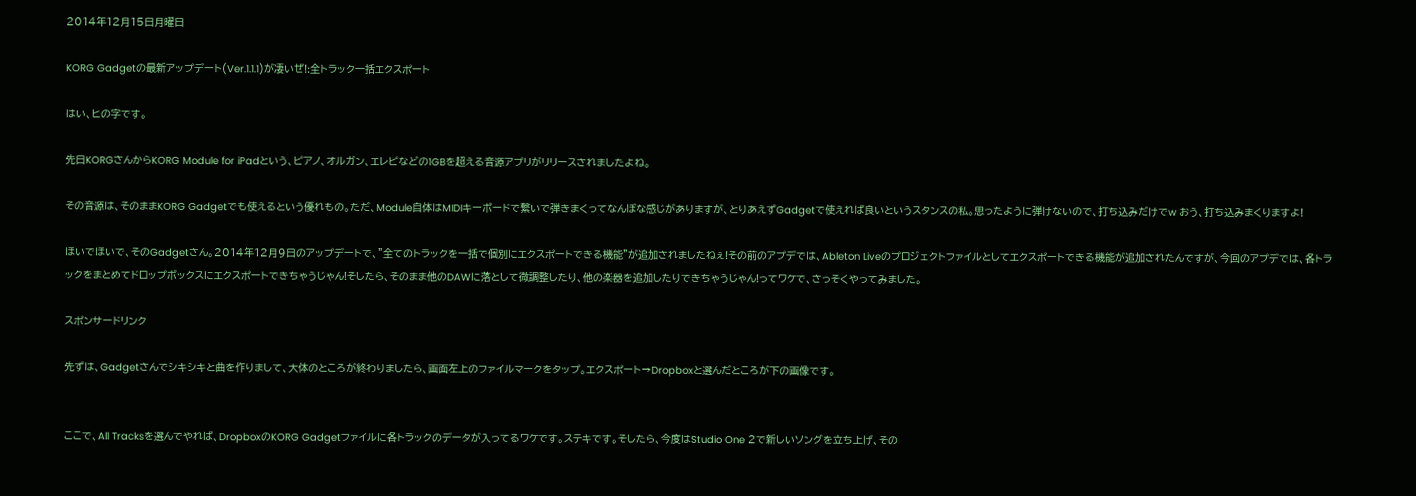2014年12月15日月曜日

KORG Gadgetの最新アップデート(Ver.1.1.1)が凄いぜ!:全トラック一括エクスポート

はい、ヒの字です。

先日KORGさんからKORG Module for iPadという、ピアノ、オルガン、エレピなどの1GBを超える音源アプリがリリースされましたよね。

その音源は、そのままKORG Gadgetでも使えるという優れもの。ただ、Module自体はMIDIキーボードで繋いで弾きまくってなんぼな感じがありますが、とりあえずGadgetで使えれば良いというスタンスの私。思ったように弾けないので、打ち込みだけでw おう、打ち込みまくりますよ!

ほいでほいで、そのGadgetさん。2014年12月9日のアップデートで、”全てのトラックを一括で個別にエクスポートできる機能”が追加されましたねぇ!その前のアプデでは、Ableton Liveのプロジェクトファイルとしてエクスポートできる機能が追加されたんですが、今回のアプデでは、各トラックをまとめてドロップボックスにエクスポートできちゃうじゃん!そしたら、そのまま他のDAWに落として微調整したり、他の楽器を追加したりできちゃうじゃん!ってワケで、さっそくやってみました。

スポンサードリンク

先ずは、Gadgetさんでシキシキと曲を作りまして、大体のところが終わりましたら、画面左上のファイルマークをタップ。エクスポート→Dropboxと選んだところが下の画像です。


ここで、All Tracksを選んでやれば、DropboxのKORG Gadgetファイルに各トラックのデータが入ってるワケです。ステキです。そしたら、今度はStudio One 2で新しいソングを立ち上げ、その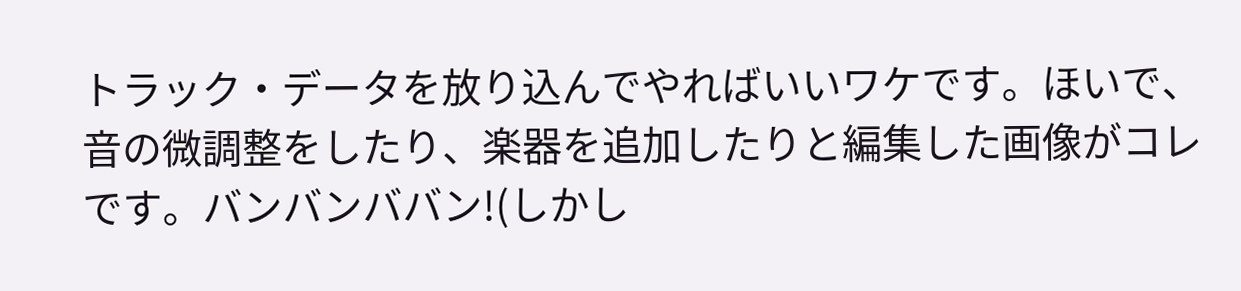トラック・データを放り込んでやればいいワケです。ほいで、音の微調整をしたり、楽器を追加したりと編集した画像がコレです。バンバンババン!(しかし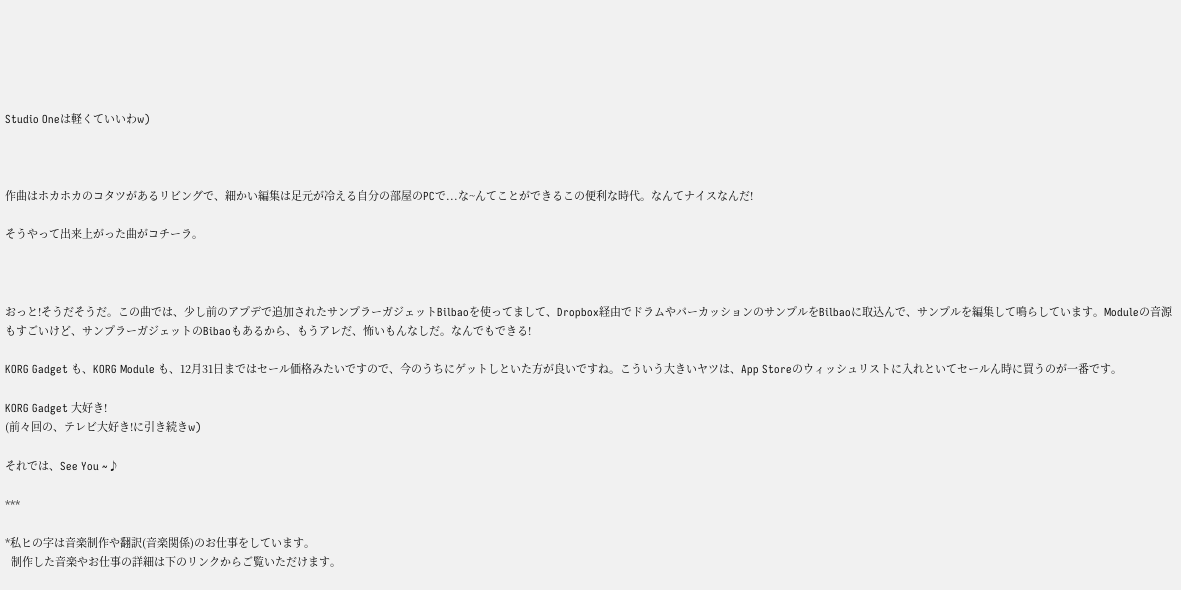Studio Oneは軽くていいわw)



作曲はホカホカのコタツがあるリビングで、細かい編集は足元が冷える自分の部屋のPCで...な~んてことができるこの便利な時代。なんてナイスなんだ!

そうやって出来上がった曲がコチーラ。



おっと!そうだそうだ。この曲では、少し前のアプデで追加されたサンプラーガジェットBilbaoを使ってまして、Dropbox経由でドラムやパーカッションのサンプルをBilbaoに取込んで、サンプルを編集して鳴らしています。Moduleの音源もすごいけど、サンプラーガジェットのBibaoもあるから、もうアレだ、怖いもんなしだ。なんでもできる!

KORG Gadget も、KORG Module も、12月31日まではセール価格みたいですので、今のうちにゲットしといた方が良いですね。こういう大きいヤツは、App Storeのウィッシュリストに入れといてセールん時に買うのが一番です。

KORG Gadget 大好き!
(前々回の、テレビ大好き!に引き続きw)

それでは、See You ~♪

***

*私ヒの字は音楽制作や翻訳(音楽関係)のお仕事をしています。
  制作した音楽やお仕事の詳細は下のリンクからご覧いただけます。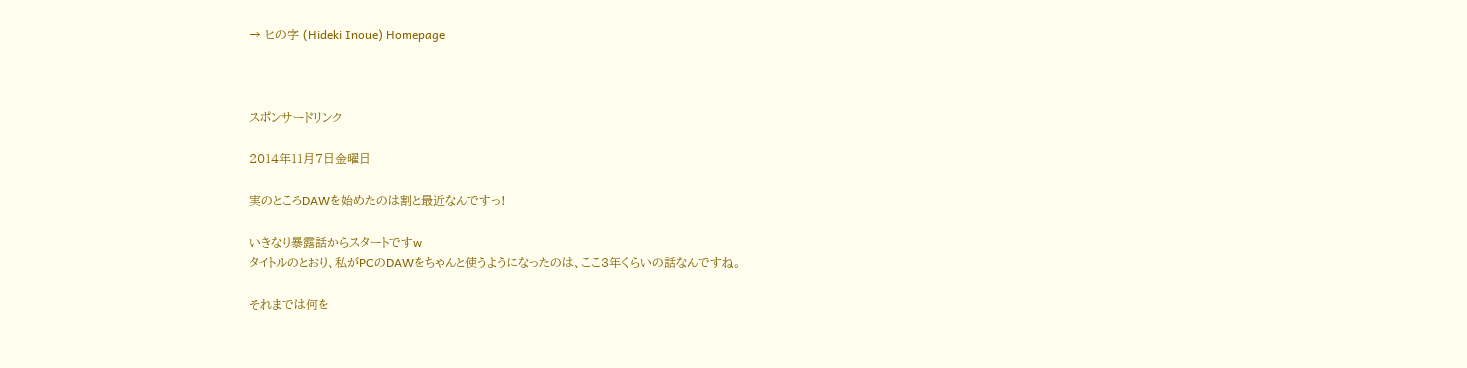→ ヒの字 (Hideki Inoue) Homepage



スポンサードリンク

2014年11月7日金曜日

実のところDAWを始めたのは割と最近なんですっ!

いきなり暴露話からスタートですw
タイトルのとおり、私がPCのDAWをちゃんと使うようになったのは、ここ3年くらいの話なんですね。

それまでは何を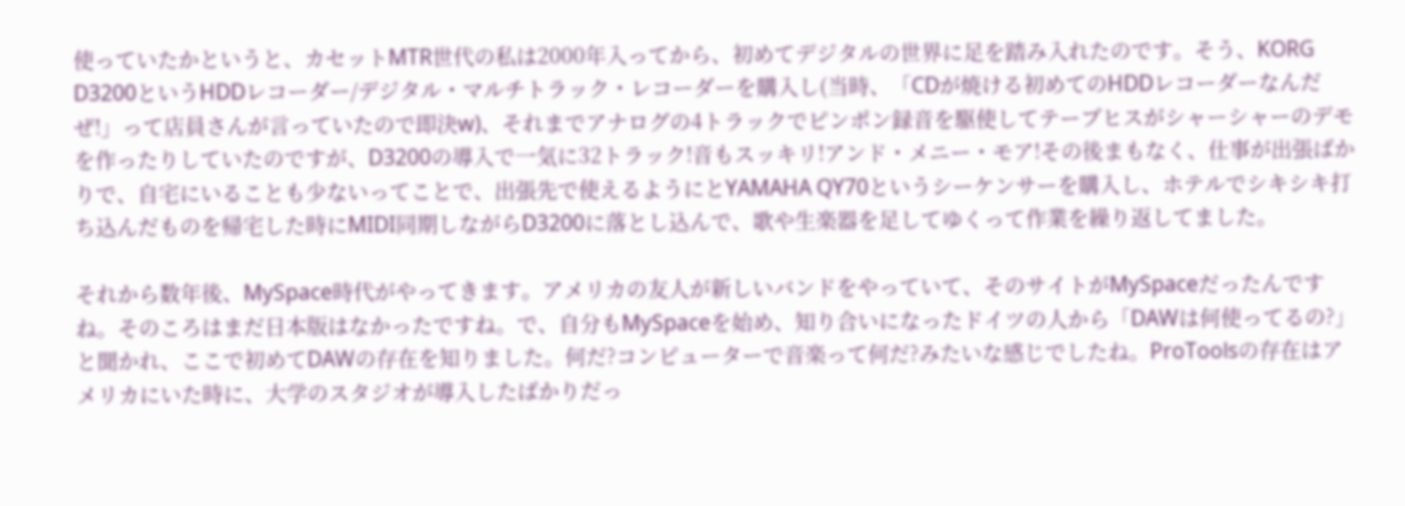使っていたかというと、カセットMTR世代の私は2000年入ってから、初めてデジタルの世界に足を踏み入れたのです。そう、KORG D3200というHDDレコーダー/デジタル・マルチトラック・レコーダーを購入し(当時、「CDが焼ける初めてのHDDレコーダーなんだぜ!」って店員さんが言っていたので即決w)、それまでアナログの4トラックでピンポン録音を駆使してテープヒスがシャーシャーのデモを作ったりしていたのですが、D3200の導入で一気に32トラック!音もスッキリ!アンド・メニー・モア!その後まもなく、仕事が出張ばかりで、自宅にいることも少ないってことで、出張先で使えるようにとYAMAHA QY70というシーケンサーを購入し、ホテルでシキシキ打ち込んだものを帰宅した時にMIDI同期しながらD3200に落とし込んで、歌や生楽器を足してゆくって作業を繰り返してました。

それから数年後、MySpace時代がやってきます。アメリカの友人が新しいバンドをやっていて、そのサイトがMySpaceだったんですね。そのころはまだ日本版はなかったですね。で、自分もMySpaceを始め、知り合いになったドイツの人から「DAWは何使ってるの?」と聞かれ、ここで初めてDAWの存在を知りました。何だ?コンピューターで音楽って何だ?みたいな感じでしたね。ProToolsの存在はアメリカにいた時に、大学のスタジオが導入したばかりだっ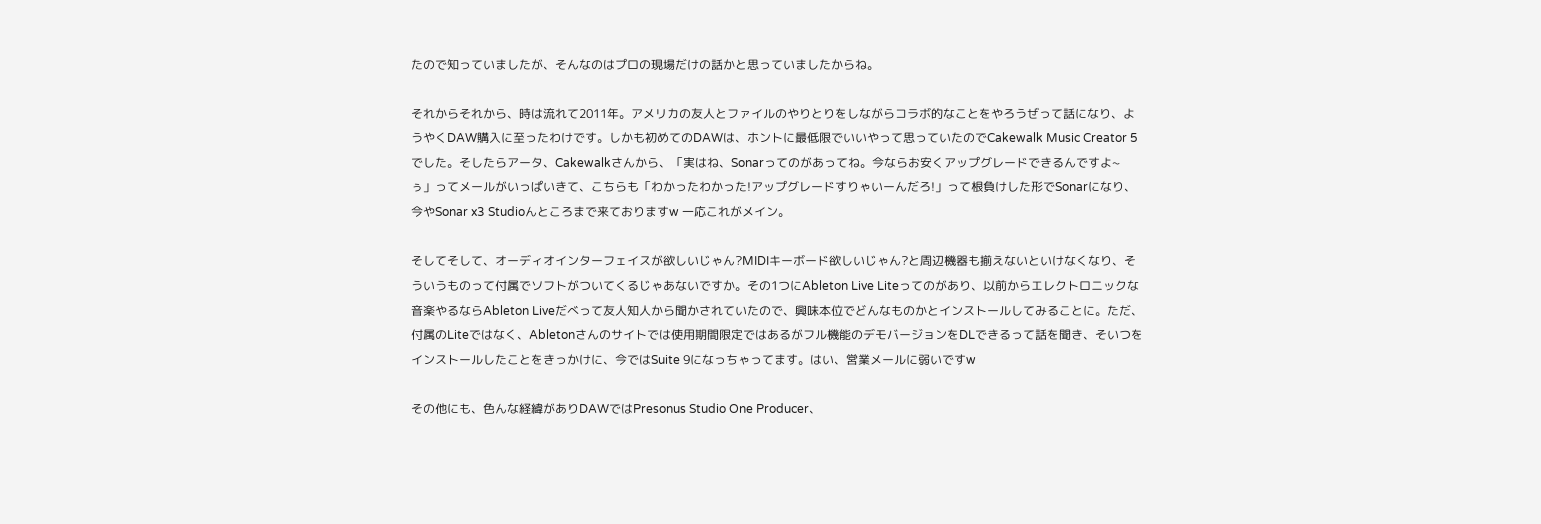たので知っていましたが、そんなのはプロの現場だけの話かと思っていましたからね。

それからそれから、時は流れて2011年。アメリカの友人とファイルのやりとりをしながらコラボ的なことをやろうぜって話になり、ようやくDAW購入に至ったわけです。しかも初めてのDAWは、ホントに最低限でいいやって思っていたのでCakewalk Music Creator 5でした。そしたらアータ、Cakewalkさんから、「実はね、Sonarってのがあってね。今ならお安くアップグレードできるんですよ~ぅ」ってメールがいっぱいきて、こちらも「わかったわかった!アップグレードすりゃいーんだろ!」って根負けした形でSonarになり、今やSonar x3 Studioんところまで来ておりますw 一応これがメイン。

そしてそして、オーディオインターフェイスが欲しいじゃん?MIDIキーボード欲しいじゃん?と周辺機器も揃えないといけなくなり、そういうものって付属でソフトがついてくるじゃあないですか。その1つにAbleton Live Liteってのがあり、以前からエレクトロニックな音楽やるならAbleton Liveだべって友人知人から聞かされていたので、興味本位でどんなものかとインストールしてみることに。ただ、付属のLiteではなく、Abletonさんのサイトでは使用期間限定ではあるがフル機能のデモバージョンをDLできるって話を聞き、そいつをインストールしたことをきっかけに、今ではSuite 9になっちゃってます。はい、営業メールに弱いですw

その他にも、色んな経緯がありDAWではPresonus Studio One Producer、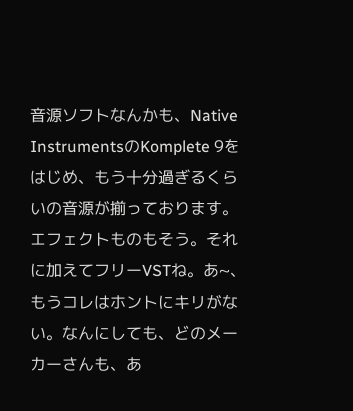音源ソフトなんかも、Native InstrumentsのKomplete 9をはじめ、もう十分過ぎるくらいの音源が揃っております。エフェクトものもそう。それに加えてフリーVSTね。あ~、もうコレはホントにキリがない。なんにしても、どのメーカーさんも、あ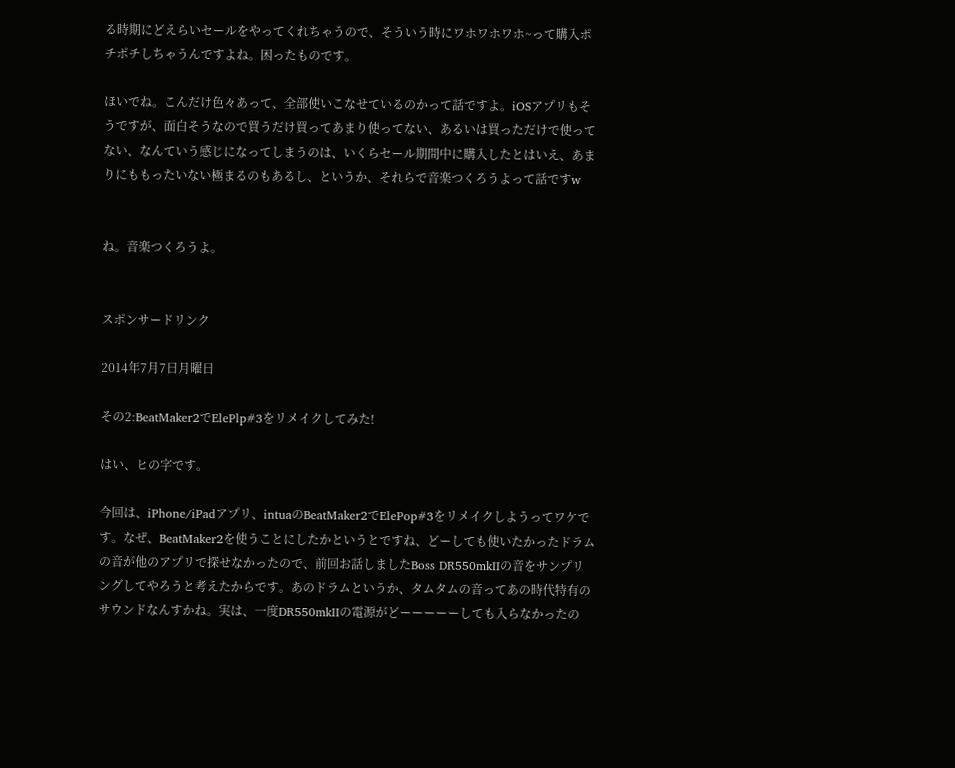る時期にどえらいセールをやってくれちゃうので、そういう時にワホワホワホ~って購入ポチポチしちゃうんですよね。困ったものです。

ほいでね。こんだけ色々あって、全部使いこなせているのかって話ですよ。iOSアプリもそうですが、面白そうなので買うだけ買ってあまり使ってない、あるいは買っただけで使ってない、なんていう感じになってしまうのは、いくらセール期間中に購入したとはいえ、あまりにももったいない極まるのもあるし、というか、それらで音楽つくろうよって話ですw


ね。音楽つくろうよ。


スポンサードリンク

2014年7月7日月曜日

その2:BeatMaker2でElePlp#3をリメイクしてみた!

はい、ヒの字です。

今回は、iPhone/iPadアプリ、intuaのBeatMaker2でElePop#3をリメイクしようってワケです。なぜ、BeatMaker2を使うことにしたかというとですね、どーしても使いたかったドラムの音が他のアプリで探せなかったので、前回お話しましたBoss DR550mkIIの音をサンプリングしてやろうと考えたからです。あのドラムというか、タムタムの音ってあの時代特有のサウンドなんすかね。実は、一度DR550mkIIの電源がどーーーーーしても入らなかったの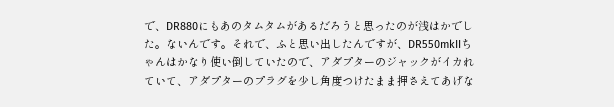で、DR880にもあのタムタムがあるだろうと思ったのが浅はかでした。ないんです。それで、ふと思い出したんですが、DR550mkIIちゃんはかなり使い倒していたので、アダプターのジャックがイカれていて、アダプターのプラグを少し角度つけたまま押さえてあげな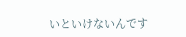いといけないんです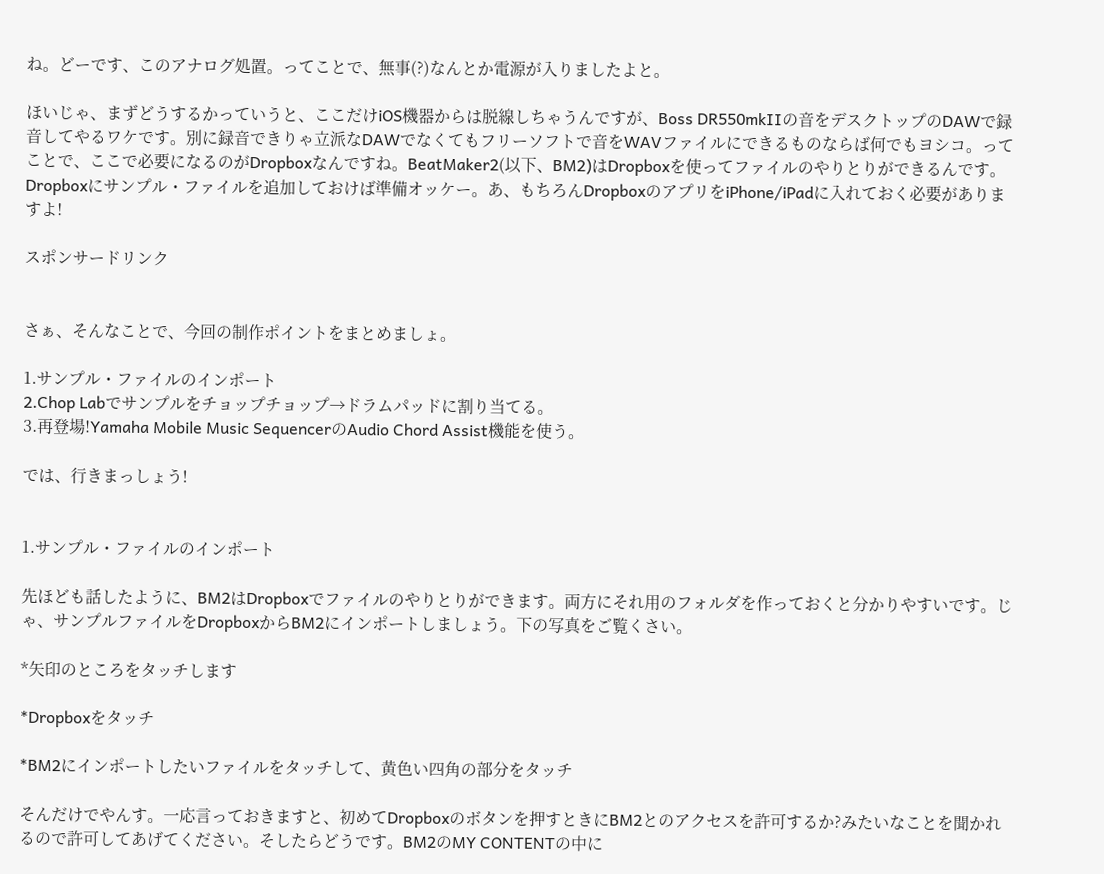ね。どーです、このアナログ処置。ってことで、無事(?)なんとか電源が入りましたよと。

ほいじゃ、まずどうするかっていうと、ここだけiOS機器からは脱線しちゃうんですが、Boss DR550mkIIの音をデスクトップのDAWで録音してやるワケです。別に録音できりゃ立派なDAWでなくてもフリーソフトで音をWAVファイルにできるものならば何でもヨシコ。ってことで、ここで必要になるのがDropboxなんですね。BeatMaker2(以下、BM2)はDropboxを使ってファイルのやりとりができるんです。Dropboxにサンプル・ファイルを追加しておけば準備オッケー。あ、もちろんDropboxのアプリをiPhone/iPadに入れておく必要がありますよ!

スポンサードリンク


さぁ、そんなことで、今回の制作ポイントをまとめましょ。

1.サンプル・ファイルのインポート
2.Chop Labでサンプルをチョップチョップ→ドラムパッドに割り当てる。
3.再登場!Yamaha Mobile Music SequencerのAudio Chord Assist機能を使う。

では、行きまっしょう!


1.サンプル・ファイルのインポート

先ほども話したように、BM2はDropboxでファイルのやりとりができます。両方にそれ用のフォルダを作っておくと分かりやすいです。じゃ、サンプルファイルをDropboxからBM2にインポートしましょう。下の写真をご覧くさい。

*矢印のところをタッチします

*Dropboxをタッチ

*BM2にインポートしたいファイルをタッチして、黄色い四角の部分をタッチ

そんだけでやんす。一応言っておきますと、初めてDropboxのボタンを押すときにBM2とのアクセスを許可するか?みたいなことを聞かれるので許可してあげてください。そしたらどうです。BM2のMY CONTENTの中に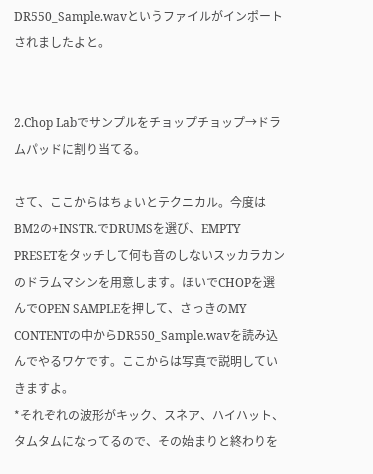DR550_Sample.wavというファイルがインポートされましたよと。


2.Chop Labでサンプルをチョップチョップ→ドラムパッドに割り当てる。

さて、ここからはちょいとテクニカル。今度はBM2の+INSTR.でDRUMSを選び、EMPTY PRESETをタッチして何も音のしないスッカラカンのドラムマシンを用意します。ほいでCHOPを選んでOPEN SAMPLEを押して、さっきのMY CONTENTの中からDR550_Sample.wavを読み込んでやるワケです。ここからは写真で説明していきますよ。
*それぞれの波形がキック、スネア、ハイハット、タムタムになってるので、その始まりと終わりを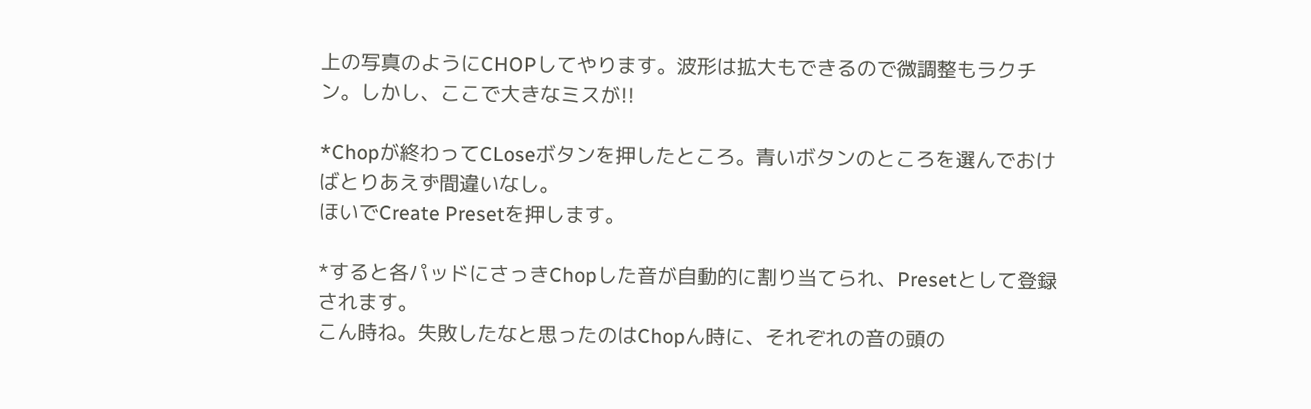上の写真のようにCHOPしてやります。波形は拡大もできるので微調整もラクチン。しかし、ここで大きなミスが!!

*Chopが終わってCLoseボタンを押したところ。青いボタンのところを選んでおけばとりあえず間違いなし。
ほいでCreate Presetを押します。

*すると各パッドにさっきChopした音が自動的に割り当てられ、Presetとして登録されます。
こん時ね。失敗したなと思ったのはChopん時に、それぞれの音の頭の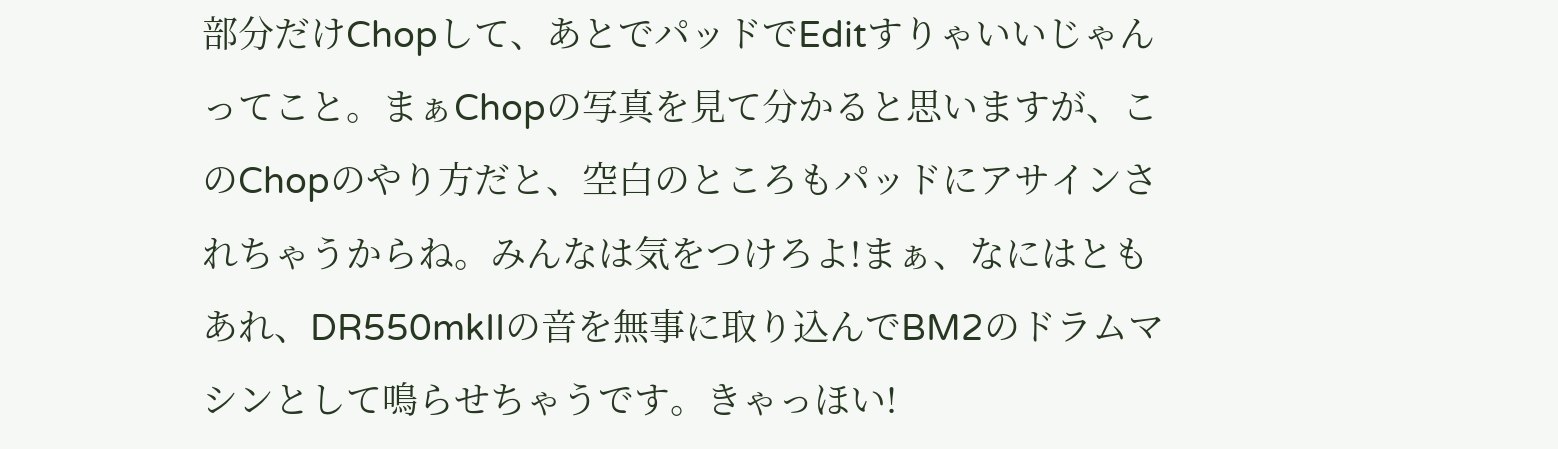部分だけChopして、あとでパッドでEditすりゃいいじゃんってこと。まぁChopの写真を見て分かると思いますが、このChopのやり方だと、空白のところもパッドにアサインされちゃうからね。みんなは気をつけろよ!まぁ、なにはともあれ、DR550mkIIの音を無事に取り込んでBM2のドラムマシンとして鳴らせちゃうです。きゃっほい!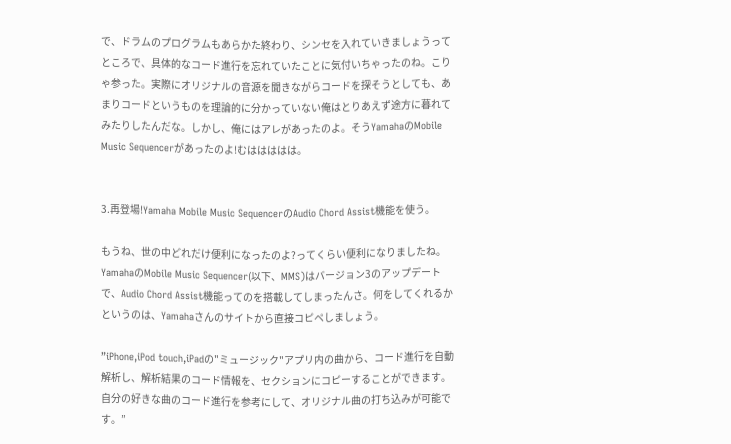で、ドラムのプログラムもあらかた終わり、シンセを入れていきましょうってところで、具体的なコード進行を忘れていたことに気付いちゃったのね。こりゃ参った。実際にオリジナルの音源を聞きながらコードを探そうとしても、あまりコードというものを理論的に分かっていない俺はとりあえず途方に暮れてみたりしたんだな。しかし、俺にはアレがあったのよ。そうYamahaのMobile Music Sequencerがあったのよ!むははははは。


3.再登場!Yamaha Mobile Music SequencerのAudio Chord Assist機能を使う。

もうね、世の中どれだけ便利になったのよ?ってくらい便利になりましたね。YamahaのMobile Music Sequencer(以下、MMS)はバージョン3のアップデートで、Audio Chord Assist機能ってのを搭載してしまったんさ。何をしてくれるかというのは、Yamahaさんのサイトから直接コピペしましょう。

”iPhone,iPod touch,iPadの"ミュージック"アプリ内の曲から、コード進行を自動解析し、解析結果のコード情報を、セクションにコピーすることができます。自分の好きな曲のコード進行を参考にして、オリジナル曲の打ち込みが可能です。”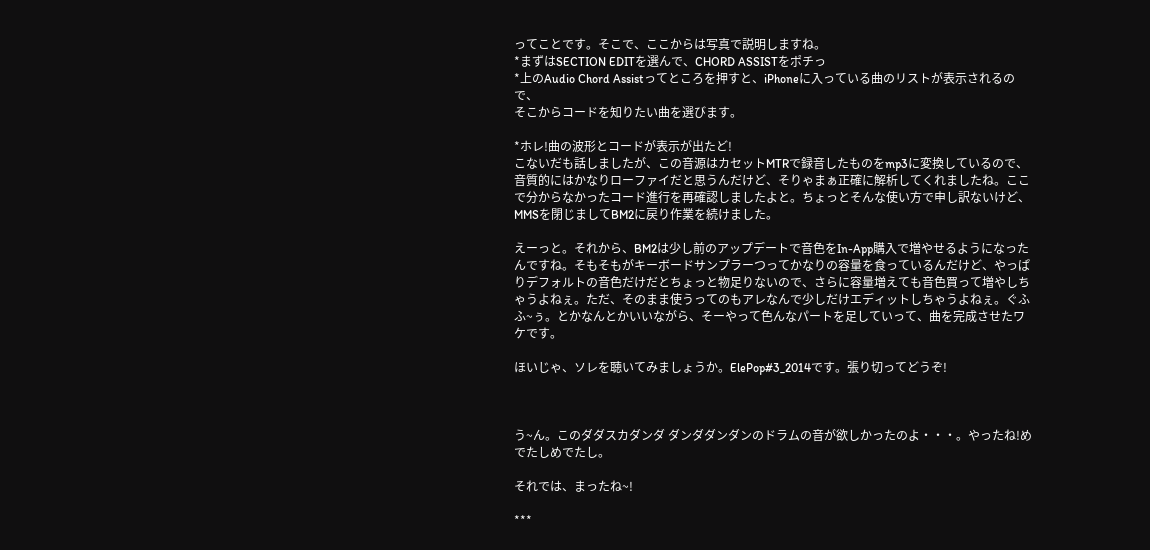ってことです。そこで、ここからは写真で説明しますね。
*まずはSECTION EDITを選んで、CHORD ASSISTをポチっ
*上のAudio Chord Assistってところを押すと、iPhoneに入っている曲のリストが表示されるので、
そこからコードを知りたい曲を選びます。

*ホレ!曲の波形とコードが表示が出たど!
こないだも話しましたが、この音源はカセットMTRで録音したものをmp3に変換しているので、音質的にはかなりローファイだと思うんだけど、そりゃまぁ正確に解析してくれましたね。ここで分からなかったコード進行を再確認しましたよと。ちょっとそんな使い方で申し訳ないけど、MMSを閉じましてBM2に戻り作業を続けました。

えーっと。それから、BM2は少し前のアップデートで音色をIn-App購入で増やせるようになったんですね。そもそもがキーボードサンプラーつってかなりの容量を食っているんだけど、やっぱりデフォルトの音色だけだとちょっと物足りないので、さらに容量増えても音色買って増やしちゃうよねぇ。ただ、そのまま使うってのもアレなんで少しだけエディットしちゃうよねぇ。ぐふふ~ぅ。とかなんとかいいながら、そーやって色んなパートを足していって、曲を完成させたワケです。

ほいじゃ、ソレを聴いてみましょうか。ElePop#3_2014です。張り切ってどうぞ!



う~ん。このダダスカダンダ ダンダダンダンのドラムの音が欲しかったのよ・・・。やったね!めでたしめでたし。

それでは、まったね~!

***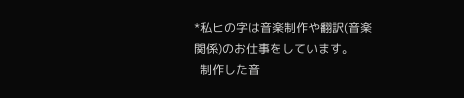*私ヒの字は音楽制作や翻訳(音楽関係)のお仕事をしています。
  制作した音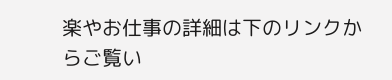楽やお仕事の詳細は下のリンクからご覧い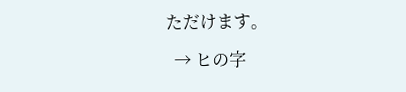ただけます。

  → ヒの字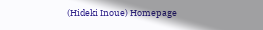(Hideki Inoue) Homepage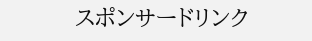スポンサードリンク